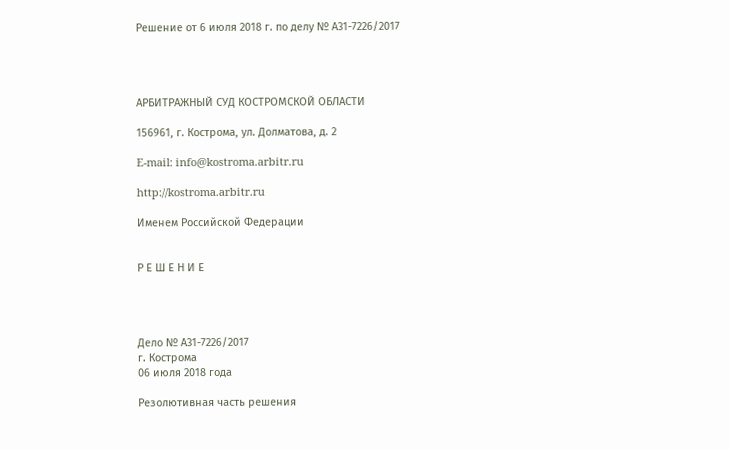Решение от 6 июля 2018 г. по делу № А31-7226/2017




АРБИТРАЖНЫЙ СУД КОСТРОМСКОЙ ОБЛАСТИ

156961, г. Кострома, ул. Долматова, д. 2

E-mail: info@kostroma.arbitr.ru

http://kostroma.arbitr.ru

Именем Российской Федерации


Р Е Ш Е Н И Е




Дело № А31-7226/2017
г. Кострома
06 июля 2018 года

Резолютивная часть решения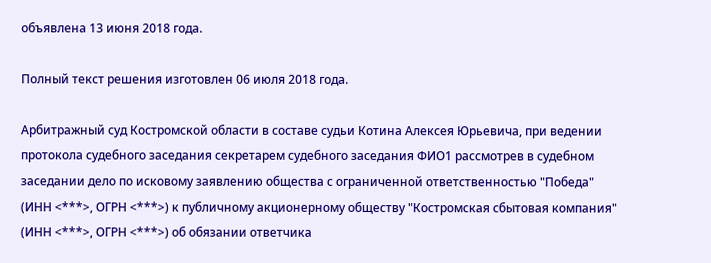объявлена 13 июня 2018 года.

Полный текст решения изготовлен 06 июля 2018 года.

Арбитражный суд Костромской области в составе судьи Котина Алексея Юрьевича, при ведении протокола судебного заседания секретарем судебного заседания ФИО1 рассмотрев в судебном заседании дело по исковому заявлению общества с ограниченной ответственностью "Победа" (ИНН <***>, ОГРН <***>) к публичному акционерному обществу "Костромская сбытовая компания" (ИНН <***>, ОГРН <***>) об обязании ответчика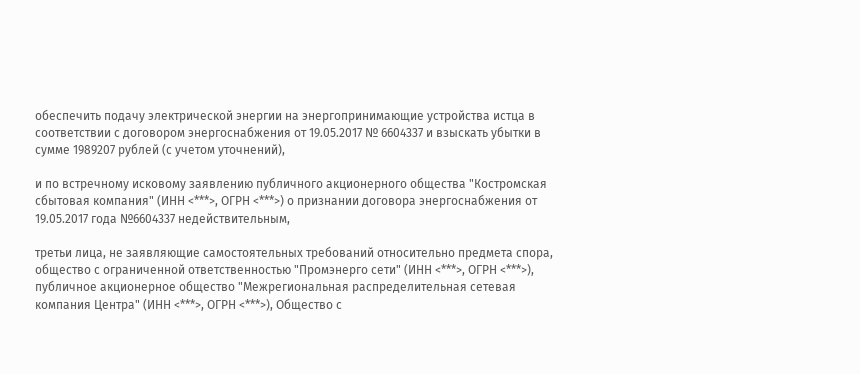обеспечить подачу электрической энергии на энергопринимающие устройства истца в соответствии с договором энергоснабжения от 19.05.2017 № 6604337 и взыскать убытки в сумме 1989207 рублей (с учетом уточнений),

и по встречному исковому заявлению публичного акционерного общества "Костромская сбытовая компания" (ИНН <***>, ОГРН <***>) о признании договора энергоснабжения от 19.05.2017 года №6604337 недействительным,

третьи лица, не заявляющие самостоятельных требований относительно предмета спора, общество с ограниченной ответственностью "Промэнерго сети" (ИНН <***>, ОГРН <***>), публичное акционерное общество "Межрегиональная распределительная сетевая компания Центра" (ИНН <***>, ОГРН <***>), Общество с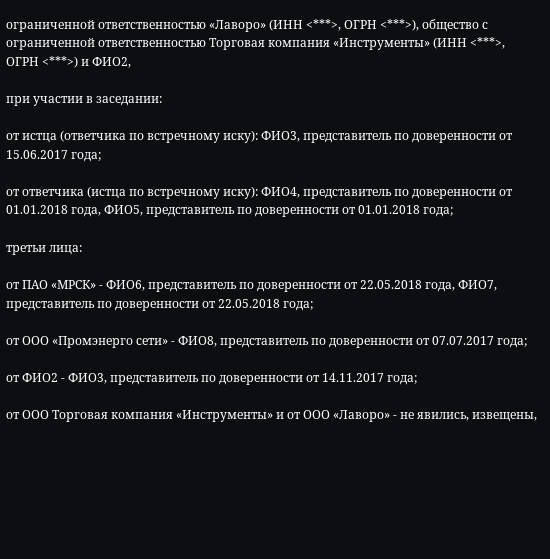ограниченной ответственностью «Лаворо» (ИНН <***>, ОГРН <***>), общество с ограниченной ответственностью Торговая компания «Инструменты» (ИНН <***>, ОГРН <***>) и ФИО2,

при участии в заседании:

от истца (ответчика по встречному иску): ФИО3, представитель по доверенности от 15.06.2017 года;

от ответчика (истца по встречному иску): ФИО4, представитель по доверенности от 01.01.2018 года, ФИО5, представитель по доверенности от 01.01.2018 года;

третьи лица:

от ПАО «МРСК» - ФИО6, представитель по доверенности от 22.05.2018 года, ФИО7, представитель по доверенности от 22.05.2018 года;

от ООО «Промэнерго сети» - ФИО8, представитель по доверенности от 07.07.2017 года;

от ФИО2 - ФИО3, представитель по доверенности от 14.11.2017 года;

от ООО Торговая компания «Инструменты» и от ООО «Лаворо» - не явились, извещены,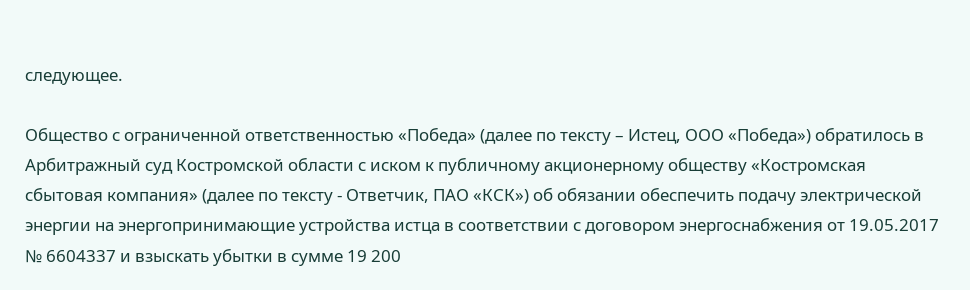следующее.

Общество с ограниченной ответственностью «Победа» (далее по тексту – Истец, ООО «Победа») обратилось в Арбитражный суд Костромской области с иском к публичному акционерному обществу «Костромская сбытовая компания» (далее по тексту - Ответчик, ПАО «КСК») об обязании обеспечить подачу электрической энергии на энергопринимающие устройства истца в соответствии с договором энергоснабжения от 19.05.2017 № 6604337 и взыскать убытки в сумме 19 200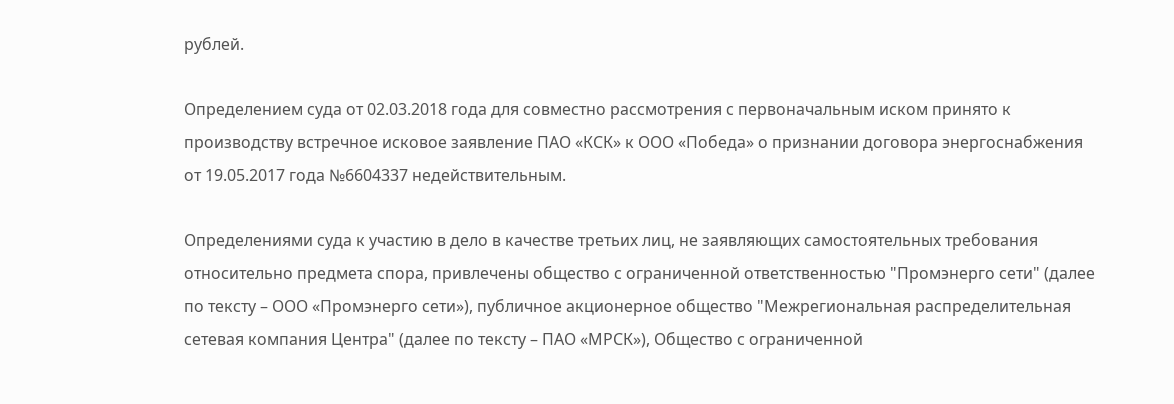рублей.

Определением суда от 02.03.2018 года для совместно рассмотрения с первоначальным иском принято к производству встречное исковое заявление ПАО «КСК» к ООО «Победа» о признании договора энергоснабжения от 19.05.2017 года №6604337 недействительным.

Определениями суда к участию в дело в качестве третьих лиц, не заявляющих самостоятельных требования относительно предмета спора, привлечены общество с ограниченной ответственностью "Промэнерго сети" (далее по тексту – ООО «Промэнерго сети»), публичное акционерное общество "Межрегиональная распределительная сетевая компания Центра" (далее по тексту – ПАО «МРСК»), Общество с ограниченной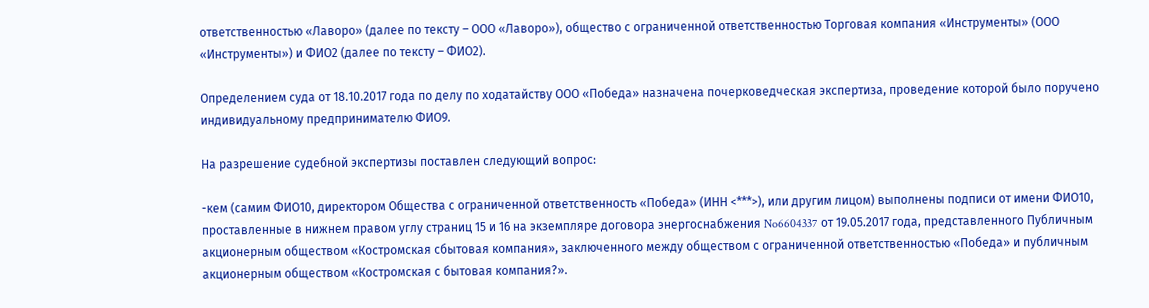ответственностью «Лаворо» (далее по тексту – ООО «Лаворо»), общество с ограниченной ответственностью Торговая компания «Инструменты» (ООО «Инструменты») и ФИО2 (далее по тексту – ФИО2).

Определением суда от 18.10.2017 года по делу по ходатайству ООО «Победа» назначена почерковедческая экспертиза, проведение которой было поручено индивидуальному предпринимателю ФИО9.

На разрешение судебной экспертизы поставлен следующий вопрос:

-кем (самим ФИО10, директором Общества с ограниченной ответственность «Победа» (ИНН <***>), или другим лицом) выполнены подписи от имени ФИО10, проставленные в нижнем правом углу страниц 15 и 16 на экземпляре договора энергоснабжения No6604337 от 19.05.2017 года, представленного Публичным акционерным обществом «Костромская сбытовая компания», заключенного между обществом с ограниченной ответственностью «Победа» и публичным акционерным обществом «Костромская с бытовая компания?».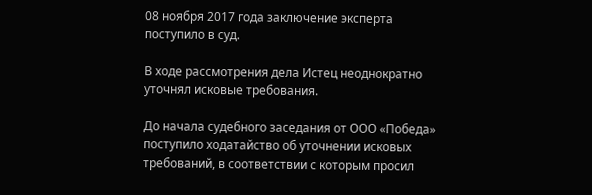08 ноября 2017 года заключение эксперта поступило в суд.

В ходе рассмотрения дела Истец неоднократно уточнял исковые требования.

До начала судебного заседания от ООО «Победа» поступило ходатайство об уточнении исковых требований, в соответствии с которым просил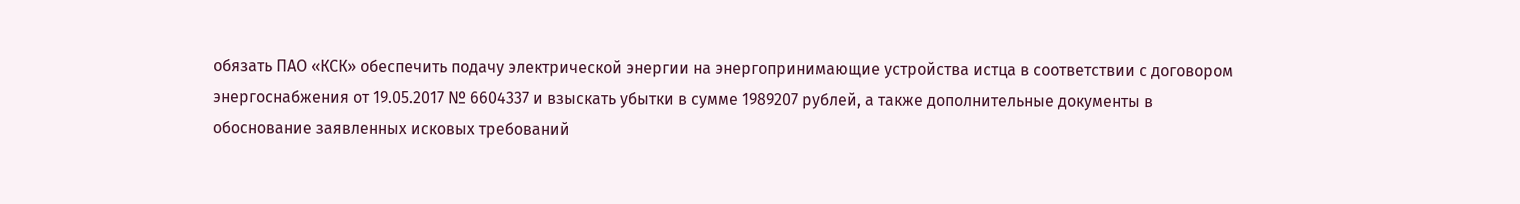обязать ПАО «КСК» обеспечить подачу электрической энергии на энергопринимающие устройства истца в соответствии с договором энергоснабжения от 19.05.2017 № 6604337 и взыскать убытки в сумме 1989207 рублей, а также дополнительные документы в обоснование заявленных исковых требований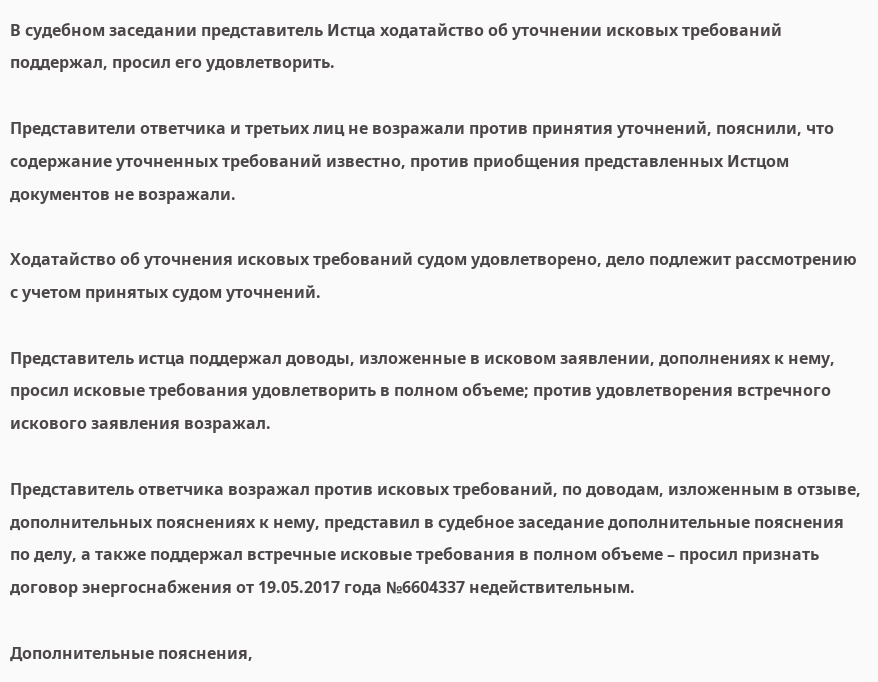В судебном заседании представитель Истца ходатайство об уточнении исковых требований поддержал, просил его удовлетворить.

Представители ответчика и третьих лиц не возражали против принятия уточнений, пояснили, что содержание уточненных требований известно, против приобщения представленных Истцом документов не возражали.

Ходатайство об уточнения исковых требований судом удовлетворено, дело подлежит рассмотрению с учетом принятых судом уточнений.

Представитель истца поддержал доводы, изложенные в исковом заявлении, дополнениях к нему, просил исковые требования удовлетворить в полном объеме; против удовлетворения встречного искового заявления возражал.

Представитель ответчика возражал против исковых требований, по доводам, изложенным в отзыве, дополнительных пояснениях к нему, представил в судебное заседание дополнительные пояснения по делу, а также поддержал встречные исковые требования в полном объеме – просил признать договор энергоснабжения от 19.05.2017 года №6604337 недействительным.

Дополнительные пояснения,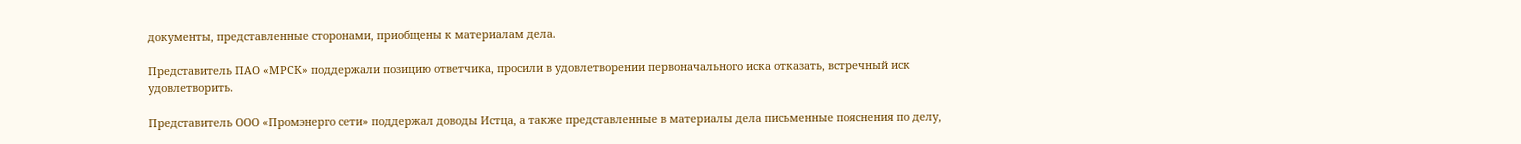документы, представленные сторонами, приобщены к материалам дела.

Представитель ПАО «МРСК» поддержали позицию ответчика, просили в удовлетворении первоначального иска отказать, встречный иск удовлетворить.

Представитель ООО «Промэнерго сети» поддержал доводы Истца, а также представленные в материалы дела письменные пояснения по делу,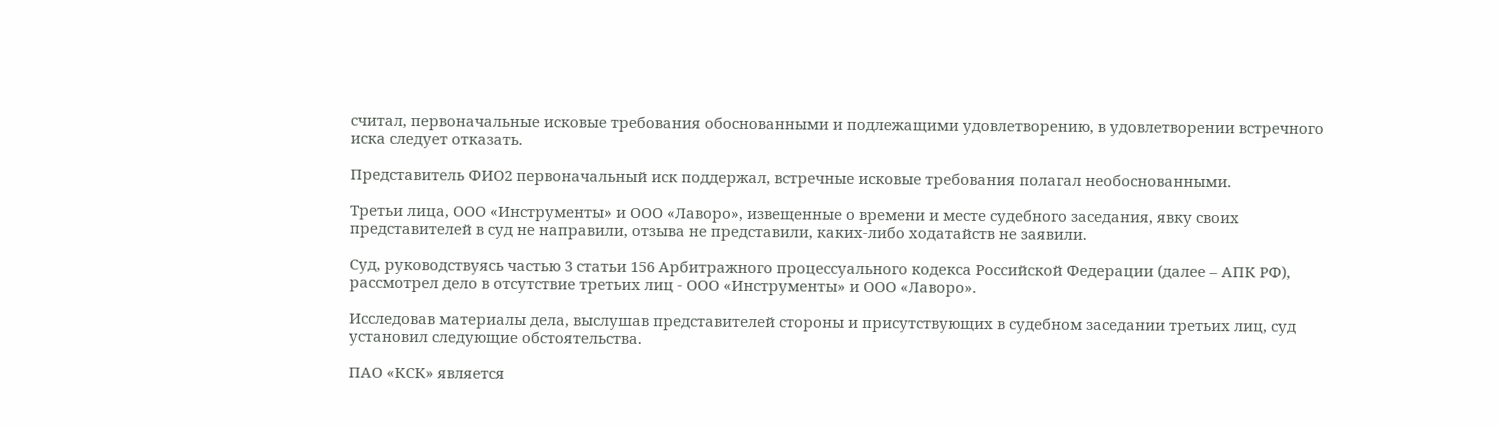считал, первоначальные исковые требования обоснованными и подлежащими удовлетворению, в удовлетворении встречного иска следует отказать.

Представитель ФИО2 первоначальный иск поддержал, встречные исковые требования полагал необоснованными.

Третьи лица, ООО «Инструменты» и ООО «Лаворо», извещенные о времени и месте судебного заседания, явку своих представителей в суд не направили, отзыва не представили, каких-либо ходатайств не заявили.

Суд, руководствуясь частью 3 статьи 156 Арбитражного процессуального кодекса Российской Федерации (далее – АПК РФ), рассмотрел дело в отсутствие третьих лиц - ООО «Инструменты» и ООО «Лаворо».

Исследовав материалы дела, выслушав представителей стороны и присутствующих в судебном заседании третьих лиц, суд установил следующие обстоятельства.

ПАО «КСК» является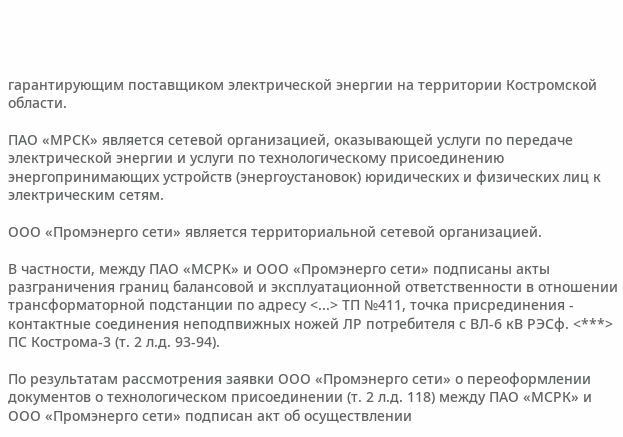гарантирующим поставщиком электрической энергии на территории Костромской области.

ПАО «МРСК» является сетевой организацией, оказывающей услуги по передаче электрической энергии и услуги по технологическому присоединению энергопринимающих устройств (энергоустановок) юридических и физических лиц к электрическим сетям.

ООО «Промэнерго сети» является территориальной сетевой организацией.

В частности, между ПАО «МСРК» и ООО «Промэнерго сети» подписаны акты разграничения границ балансовой и эксплуатационной ответственности в отношении трансформаторной подстанции по адресу <...> ТП №411, точка присрединения - контактные соединения неподпвижных ножей ЛР потребителя с ВЛ-6 кВ РЭСф. <***> ПС Кострома-3 (т. 2 л.д. 93-94).

По результатам рассмотрения заявки ООО «Промэнерго сети» о переоформлении документов о технологическом присоединении (т. 2 л.д. 118) между ПАО «МСРК» и ООО «Промэнерго сети» подписан акт об осуществлении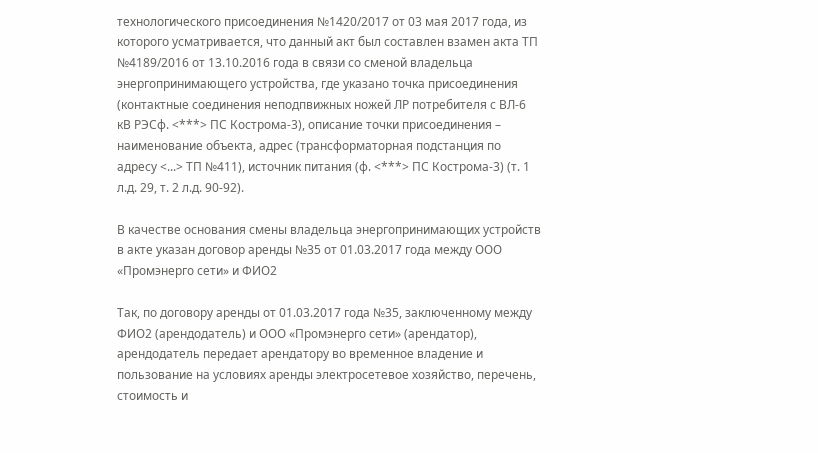технологического присоединения №1420/2017 от 03 мая 2017 года, из которого усматривается, что данный акт был составлен взамен акта ТП №4189/2016 от 13.10.2016 года в связи со сменой владельца энергопринимающего устройства, где указано точка присоединения (контактные соединения неподпвижных ножей ЛР потребителя с ВЛ-6 кВ РЭСф. <***> ПС Кострома-3), описание точки присоединения – наименование объекта, адрес (трансформаторная подстанция по адресу <...> ТП №411), источник питания (ф. <***> ПС Кострома-3) (т. 1 л.д. 29, т. 2 л.д. 90-92).

В качестве основания смены владельца энергопринимающих устройств в акте указан договор аренды №35 от 01.03.2017 года между ООО «Промэнерго сети» и ФИО2

Так, по договору аренды от 01.03.2017 года №35, заключенному между ФИО2 (арендодатель) и ООО «Промэнерго сети» (арендатор), арендодатель передает арендатору во временное владение и пользование на условиях аренды электросетевое хозяйство, перечень, стоимость и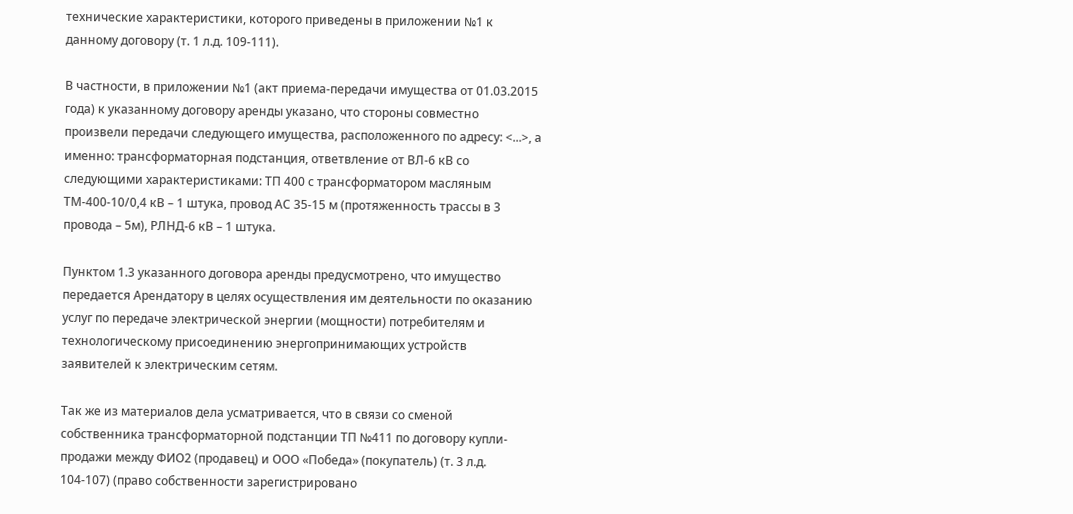технические характеристики, которого приведены в приложении №1 к данному договору (т. 1 л.д. 109-111).

В частности, в приложении №1 (акт приема-передачи имущества от 01.03.2015 года) к указанному договору аренды указано, что стороны совместно произвели передачи следующего имущества, расположенного по адресу: <...>, а именно: трансформаторная подстанция, ответвление от ВЛ-6 кВ со следующими характеристиками: ТП 400 с трансформатором масляным ТМ-400-10/0,4 кВ – 1 штука, провод АС 35-15 м (протяженность трассы в 3 провода – 5м), РЛНД-6 кВ – 1 штука.

Пунктом 1.3 указанного договора аренды предусмотрено, что имущество передается Арендатору в целях осуществления им деятельности по оказанию услуг по передаче электрической энергии (мощности) потребителям и технологическому присоединению энергопринимающих устройств заявителей к электрическим сетям.

Так же из материалов дела усматривается, что в связи со сменой собственника трансформаторной подстанции ТП №411 по договору купли-продажи между ФИО2 (продавец) и ООО «Победа» (покупатель) (т. 3 л.д. 104-107) (право собственности зарегистрировано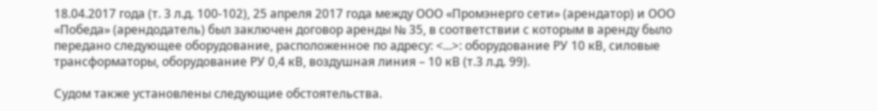18.04.2017 года (т. 3 л.д. 100-102), 25 апреля 2017 года между ООО «Промэнерго сети» (арендатор) и ООО «Победа» (арендодатель) был заключен договор аренды № 35, в соответствии с которым в аренду было передано следующее оборудование, расположенное по адресу: <...>: оборудование РУ 10 кВ, силовые трансформаторы, оборудование РУ 0,4 кВ, воздушная линия – 10 кВ (т.3 л.д. 99).

Судом также установлены следующие обстоятельства.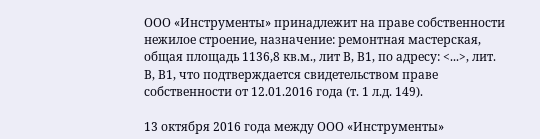ООО «Инструменты» принадлежит на праве собственности нежилое строение, назначение: ремонтная мастерская, общая площадь 1136,8 кв.м., лит В, В1, по адресу: <...>, лит. В, В1, что подтверждается свидетельством праве собственности от 12.01.2016 года (т. 1 л.д. 149).

13 октября 2016 года между ООО «Инструменты»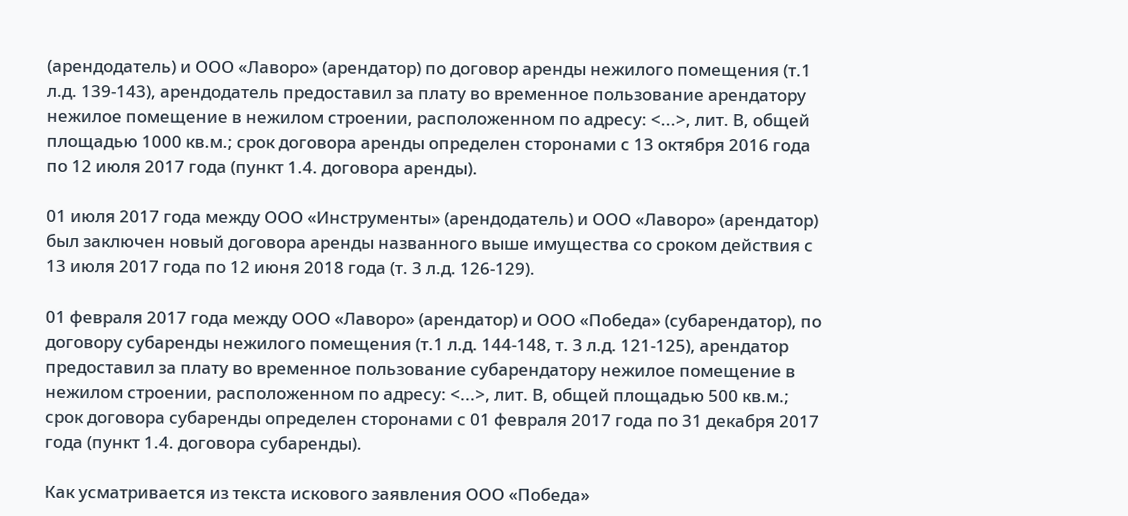(арендодатель) и ООО «Лаворо» (арендатор) по договор аренды нежилого помещения (т.1 л.д. 139-143), арендодатель предоставил за плату во временное пользование арендатору нежилое помещение в нежилом строении, расположенном по адресу: <...>, лит. В, общей площадью 1000 кв.м.; срок договора аренды определен сторонами с 13 октября 2016 года по 12 июля 2017 года (пункт 1.4. договора аренды).

01 июля 2017 года между ООО «Инструменты» (арендодатель) и ООО «Лаворо» (арендатор) был заключен новый договора аренды названного выше имущества со сроком действия с 13 июля 2017 года по 12 июня 2018 года (т. 3 л.д. 126-129).

01 февраля 2017 года между ООО «Лаворо» (арендатор) и ООО «Победа» (субарендатор), по договору субаренды нежилого помещения (т.1 л.д. 144-148, т. 3 л.д. 121-125), арендатор предоставил за плату во временное пользование субарендатору нежилое помещение в нежилом строении, расположенном по адресу: <...>, лит. В, общей площадью 500 кв.м.; срок договора субаренды определен сторонами с 01 февраля 2017 года по 31 декабря 2017 года (пункт 1.4. договора субаренды).

Как усматривается из текста искового заявления ООО «Победа»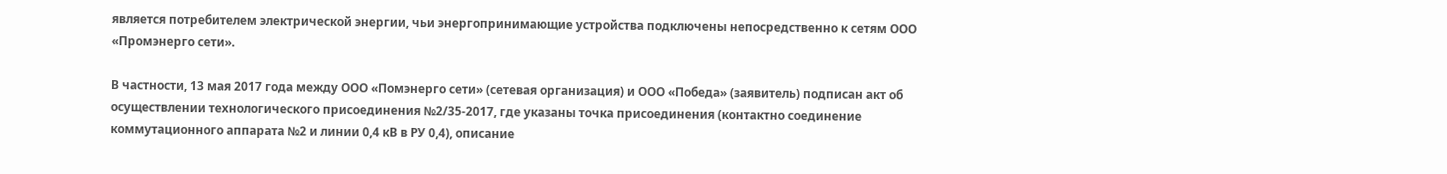является потребителем электрической энергии, чьи энергопринимающие устройства подключены непосредственно к сетям ООО «Промэнерго сети».

В частности, 13 мая 2017 года между ООО «Помэнерго сети» (сетевая организация) и ООО «Победа» (заявитель) подписан акт об осуществлении технологического присоединения №2/35-2017, где указаны точка присоединения (контактно соединение коммутационного аппарата №2 и линии 0,4 кВ в РУ 0,4), описание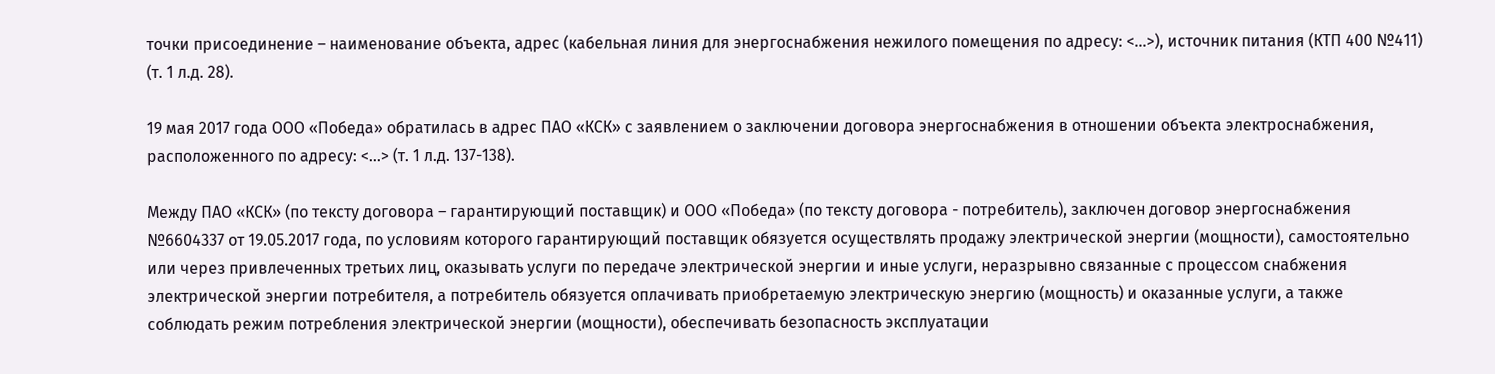точки присоединение – наименование объекта, адрес (кабельная линия для энергоснабжения нежилого помещения по адресу: <...>), источник питания (КТП 400 №411) (т. 1 л.д. 28).

19 мая 2017 года ООО «Победа» обратилась в адрес ПАО «КСК» с заявлением о заключении договора энергоснабжения в отношении объекта электроснабжения, расположенного по адресу: <...> (т. 1 л.д. 137-138).

Между ПАО «КСК» (по тексту договора – гарантирующий поставщик) и ООО «Победа» (по тексту договора - потребитель), заключен договор энергоснабжения №6604337 от 19.05.2017 года, по условиям которого гарантирующий поставщик обязуется осуществлять продажу электрической энергии (мощности), самостоятельно или через привлеченных третьих лиц, оказывать услуги по передаче электрической энергии и иные услуги, неразрывно связанные с процессом снабжения электрической энергии потребителя, а потребитель обязуется оплачивать приобретаемую электрическую энергию (мощность) и оказанные услуги, а также соблюдать режим потребления электрической энергии (мощности), обеспечивать безопасность эксплуатации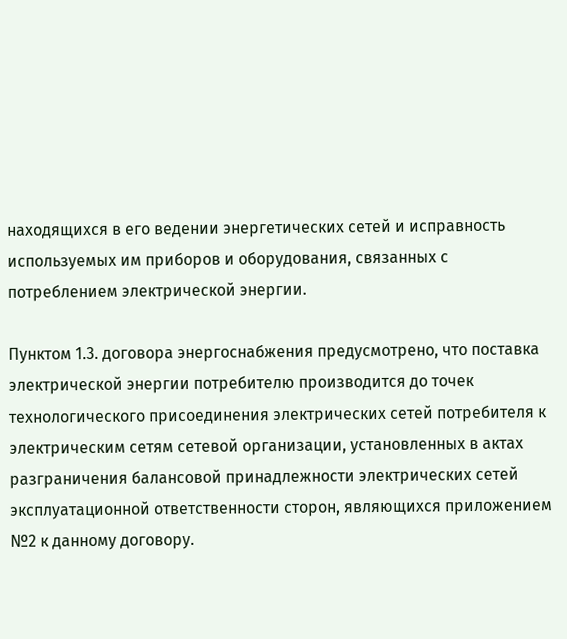находящихся в его ведении энергетических сетей и исправность используемых им приборов и оборудования, связанных с потреблением электрической энергии.

Пунктом 1.3. договора энергоснабжения предусмотрено, что поставка электрической энергии потребителю производится до точек технологического присоединения электрических сетей потребителя к электрическим сетям сетевой организации, установленных в актах разграничения балансовой принадлежности электрических сетей эксплуатационной ответственности сторон, являющихся приложением №2 к данному договору.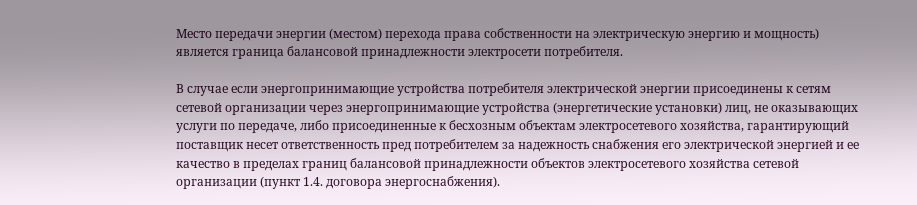Место передачи энергии (местом) перехода права собственности на электрическую энергию и мощность) является граница балансовой принадлежности электросети потребителя.

В случае если энергопринимающие устройства потребителя электрической энергии присоединены к сетям сетевой организации через энергопринимающие устройства (энергетические установки) лиц, не оказывающих услуги по передаче, либо присоединенные к бесхозным объектам электросетевого хозяйства, гарантирующий поставщик несет ответственность пред потребителем за надежность снабжения его электрической энергией и ее качество в пределах границ балансовой принадлежности объектов электросетевого хозяйства сетевой организации (пункт 1.4. договора энергоснабжения).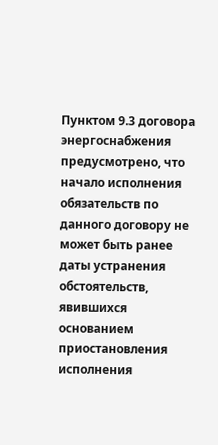Пунктом 9.3 договора энергоснабжения предусмотрено, что начало исполнения обязательств по данного договору не может быть ранее даты устранения обстоятельств, явившихся основанием приостановления исполнения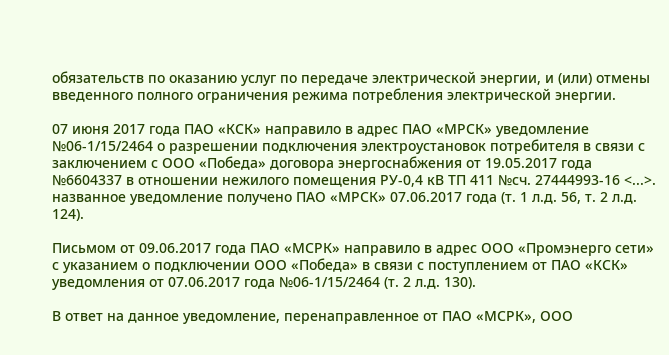обязательств по оказанию услуг по передаче электрической энергии, и (или) отмены введенного полного ограничения режима потребления электрической энергии.

07 июня 2017 года ПАО «КСК» направило в адрес ПАО «МРСК» уведомление №06-1/15/2464 о разрешении подключения электроустановок потребителя в связи с заключением с ООО «Победа» договора энергоснабжения от 19.05.2017 года №6604337 в отношении нежилого помещения РУ-0,4 кВ ТП 411 №сч. 27444993-16 <...>. названное уведомление получено ПАО «МРСК» 07.06.2017 года (т. 1 л.д. 56, т. 2 л.д. 124).

Письмом от 09.06.2017 года ПАО «МСРК» направило в адрес ООО «Промэнерго сети» с указанием о подключении ООО «Победа» в связи с поступлением от ПАО «КСК» уведомления от 07.06.2017 года №06-1/15/2464 (т. 2 л.д. 130).

В ответ на данное уведомление, перенаправленное от ПАО «МСРК», ООО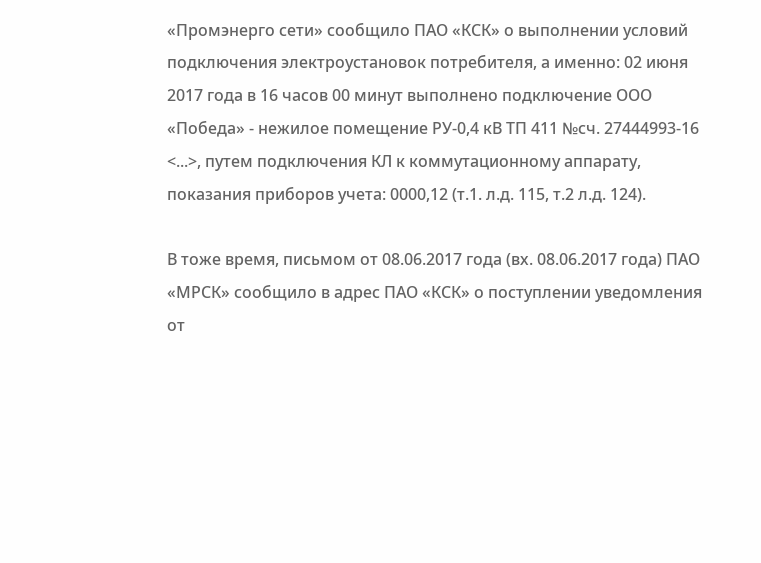«Промэнерго сети» сообщило ПАО «КСК» о выполнении условий подключения электроустановок потребителя, а именно: 02 июня 2017 года в 16 часов 00 минут выполнено подключение ООО «Победа» - нежилое помещение РУ-0,4 кВ ТП 411 №сч. 27444993-16 <...>, путем подключения КЛ к коммутационному аппарату, показания приборов учета: 0000,12 (т.1. л.д. 115, т.2 л.д. 124).

В тоже время, письмом от 08.06.2017 года (вх. 08.06.2017 года) ПАО «МРСК» сообщило в адрес ПАО «КСК» о поступлении уведомления от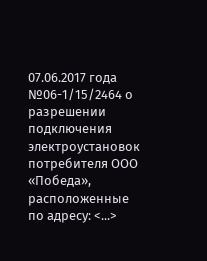07.06.2017 года №06-1/15/2464 о разрешении подключения электроустановок потребителя ООО «Победа», расположенные по адресу: <...>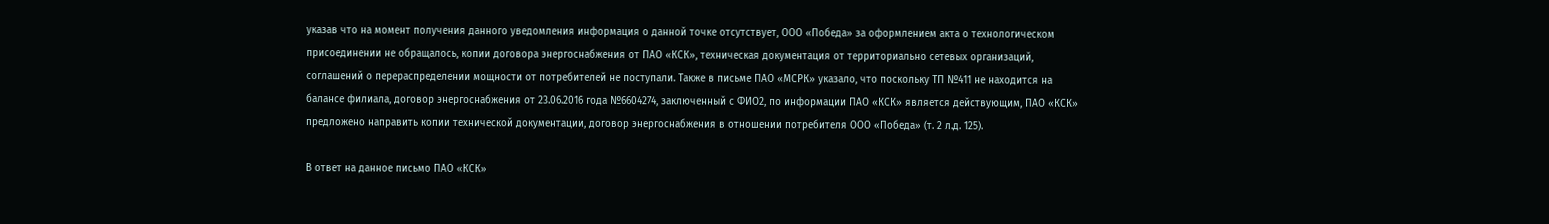указав что на момент получения данного уведомления информация о данной точке отсутствует, ООО «Победа» за оформлением акта о технологическом присоединении не обращалось, копии договора энергоснабжения от ПАО «КСК», техническая документация от территориально сетевых организаций, соглашений о перераспределении мощности от потребителей не поступали. Также в письме ПАО «МСРК» указало, что поскольку ТП №411 не находится на балансе филиала, договор энергоснабжения от 23.06.2016 года №6604274, заключенный с ФИО2, по информации ПАО «КСК» является действующим, ПАО «КСК» предложено направить копии технической документации, договор энергоснабжения в отношении потребителя ООО «Победа» (т. 2 л.д. 125).

В ответ на данное письмо ПАО «КСК»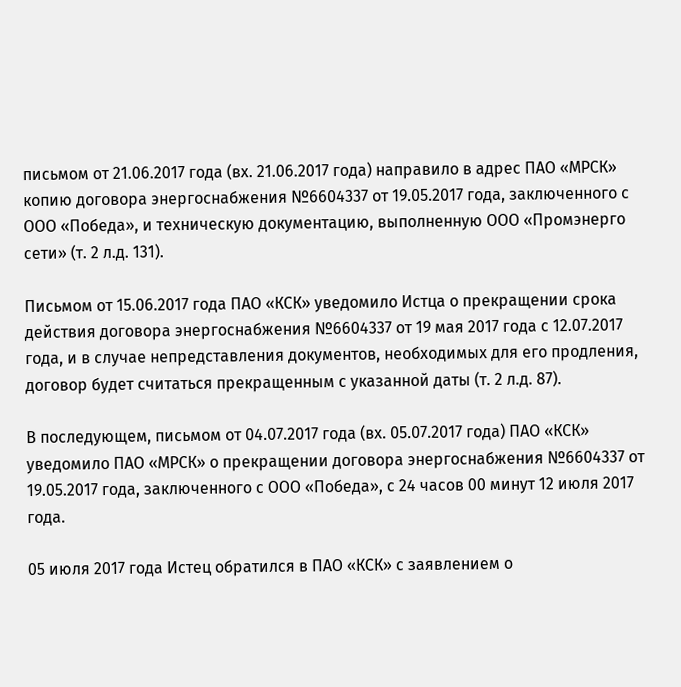письмом от 21.06.2017 года (вх. 21.06.2017 года) направило в адрес ПАО «МРСК» копию договора энергоснабжения №6604337 от 19.05.2017 года, заключенного с ООО «Победа», и техническую документацию, выполненную ООО «Промэнерго сети» (т. 2 л.д. 131).

Письмом от 15.06.2017 года ПАО «КСК» уведомило Истца о прекращении срока действия договора энергоснабжения №6604337 от 19 мая 2017 года с 12.07.2017 года, и в случае непредставления документов, необходимых для его продления, договор будет считаться прекращенным с указанной даты (т. 2 л.д. 87).

В последующем, письмом от 04.07.2017 года (вх. 05.07.2017 года) ПАО «КСК» уведомило ПАО «МРСК» о прекращении договора энергоснабжения №6604337 от 19.05.2017 года, заключенного с ООО «Победа», с 24 часов 00 минут 12 июля 2017 года.

05 июля 2017 года Истец обратился в ПАО «КСК» с заявлением о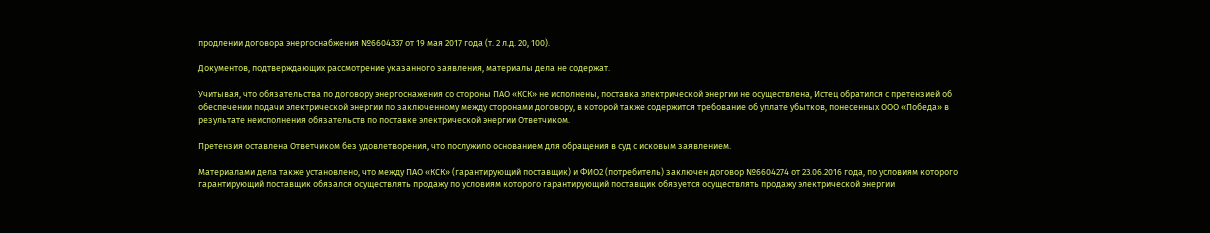продлении договора энергоснабжения №6604337 от 19 мая 2017 года (т. 2 л.д. 20, 100).

Документов, подтверждающих рассмотрение указанного заявления, материалы дела не содержат.

Учитывая, что обязательства по договору энергоснажения со стороны ПАО «КСК» не исполнены, поставка электрической энергии не осуществлена, Истец обратился с претензией об обеспечении подачи электрической энергии по заключенному между сторонами договору, в которой также содержится требование об уплате убытков, понесенных ООО «Победа» в результате неисполнения обязательств по поставке электрической энергии Ответчиком.

Претензия оставлена Ответчиком без удовлетворения, что послужило основанием для обращения в суд с исковым заявлением.

Материалами дела также установлено, что между ПАО «КСК» (гарантирующий поставщик) и ФИО2 (потребитель) заключен договор №6604274 от 23.06.2016 года, по условиям которого гарантирующий поставщик обязался осуществлять продажу по условиям которого гарантирующий поставщик обязуется осуществлять продажу электрической энергии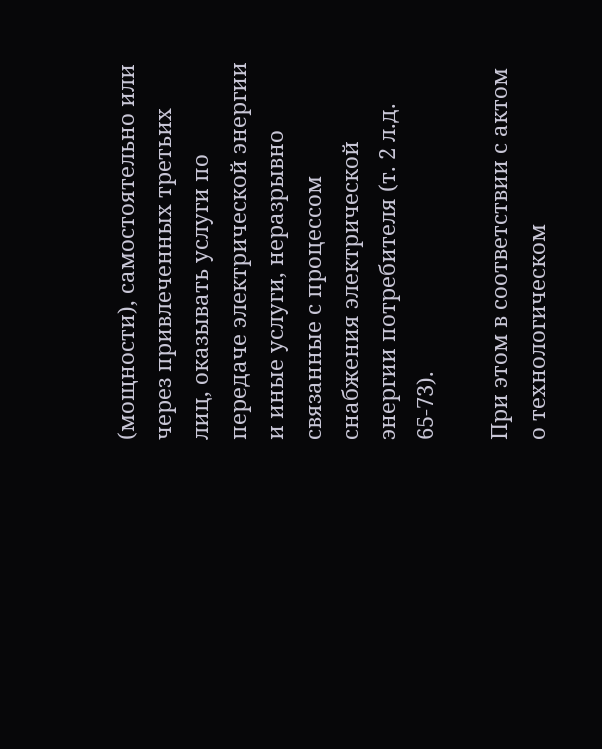(мощности), самостоятельно или через привлеченных третьих лиц, оказывать услуги по передаче электрической энергии и иные услуги, неразрывно связанные с процессом снабжения электрической энергии потребителя (т. 2 л.д. 65-73).

При этом в соответствии с актом о технологическом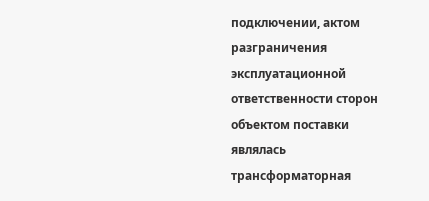подключении, актом разграничения эксплуатационной ответственности сторон объектом поставки являлась трансформаторная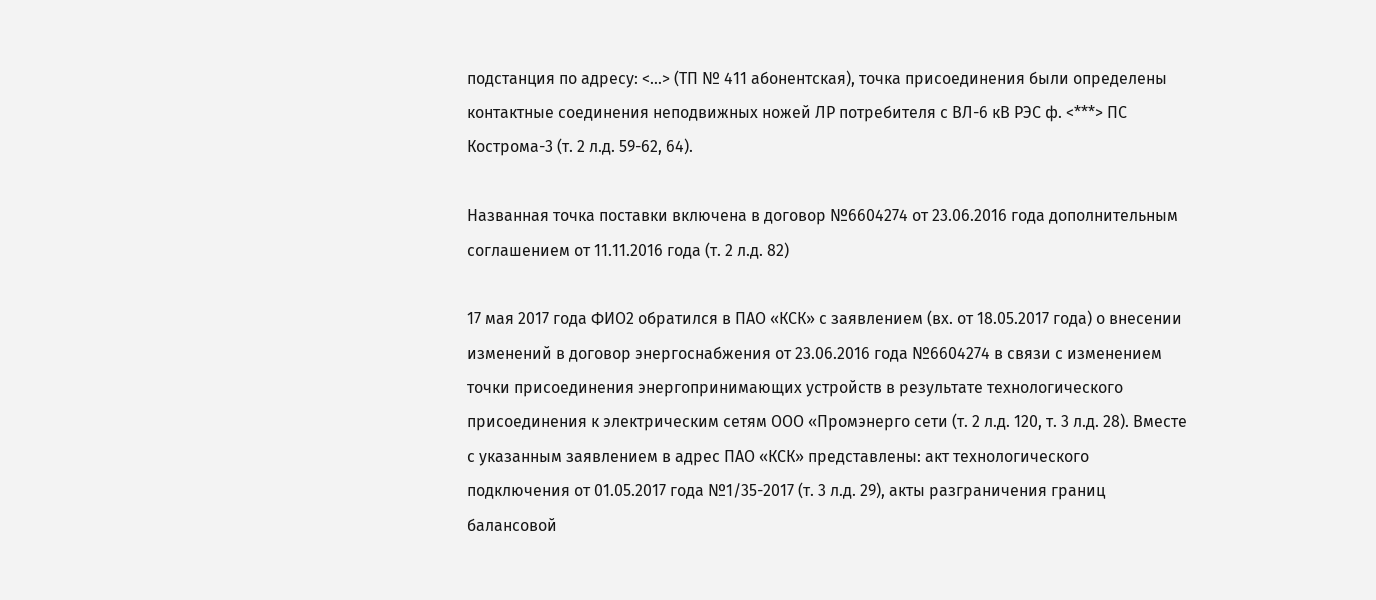подстанция по адресу: <...> (ТП № 411 абонентская), точка присоединения были определены контактные соединения неподвижных ножей ЛР потребителя с ВЛ-6 кВ РЭС ф. <***> ПС Кострома-3 (т. 2 л.д. 59-62, 64).

Названная точка поставки включена в договор №6604274 от 23.06.2016 года дополнительным соглашением от 11.11.2016 года (т. 2 л.д. 82)

17 мая 2017 года ФИО2 обратился в ПАО «КСК» с заявлением (вх. от 18.05.2017 года) о внесении изменений в договор энергоснабжения от 23.06.2016 года №6604274 в связи с изменением точки присоединения энергопринимающих устройств в результате технологического присоединения к электрическим сетям ООО «Промэнерго сети (т. 2 л.д. 120, т. 3 л.д. 28). Вместе с указанным заявлением в адрес ПАО «КСК» представлены: акт технологического подключения от 01.05.2017 года №1/35-2017 (т. 3 л.д. 29), акты разграничения границ балансовой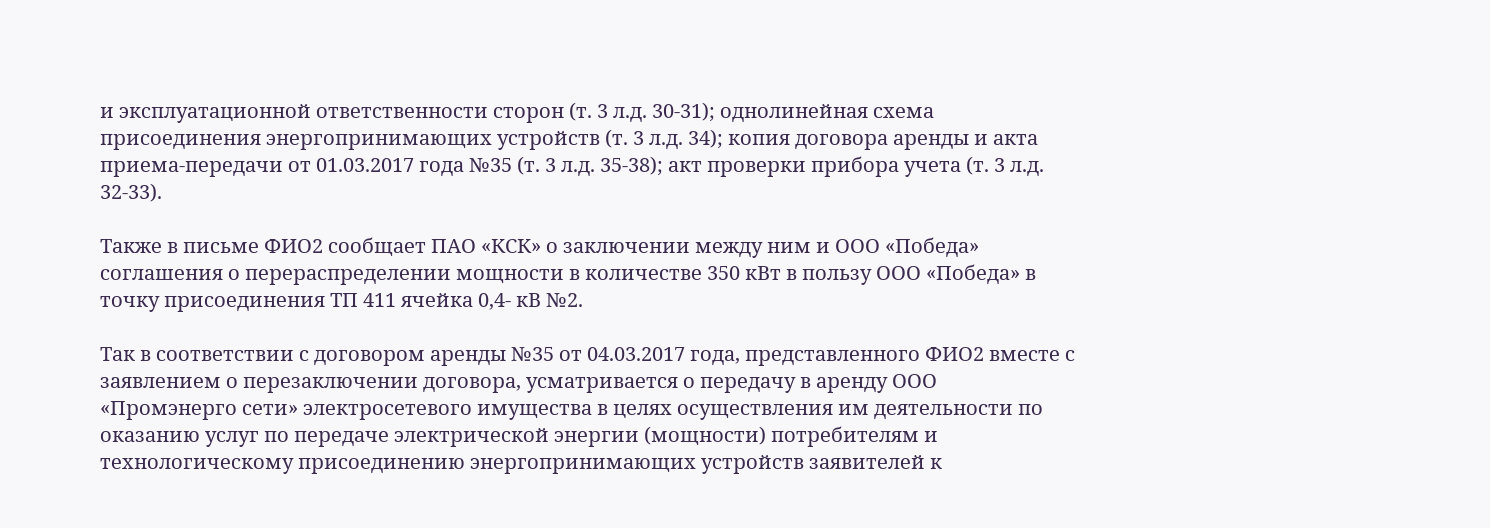и эксплуатационной ответственности сторон (т. 3 л.д. 30-31); однолинейная схема присоединения энергопринимающих устройств (т. 3 л.д. 34); копия договора аренды и акта приема-передачи от 01.03.2017 года №35 (т. 3 л.д. 35-38); акт проверки прибора учета (т. 3 л.д. 32-33).

Также в письме ФИО2 сообщает ПАО «КСК» о заключении между ним и ООО «Победа» соглашения о перераспределении мощности в количестве 350 кВт в пользу ООО «Победа» в точку присоединения ТП 411 ячейка 0,4- кВ №2.

Так в соответствии с договором аренды №35 от 04.03.2017 года, представленного ФИО2 вместе с заявлением о перезаключении договора, усматривается о передачу в аренду ООО «Промэнерго сети» электросетевого имущества в целях осуществления им деятельности по оказанию услуг по передаче электрической энергии (мощности) потребителям и технологическому присоединению энергопринимающих устройств заявителей к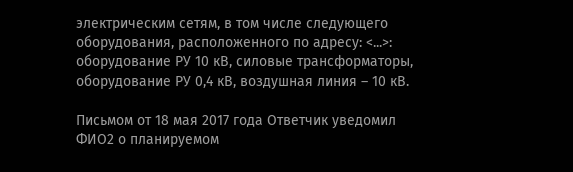электрическим сетям, в том числе следующего оборудования, расположенного по адресу: <...>: оборудование РУ 10 кВ, силовые трансформаторы, оборудование РУ 0,4 кВ, воздушная линия – 10 кВ.

Письмом от 18 мая 2017 года Ответчик уведомил ФИО2 о планируемом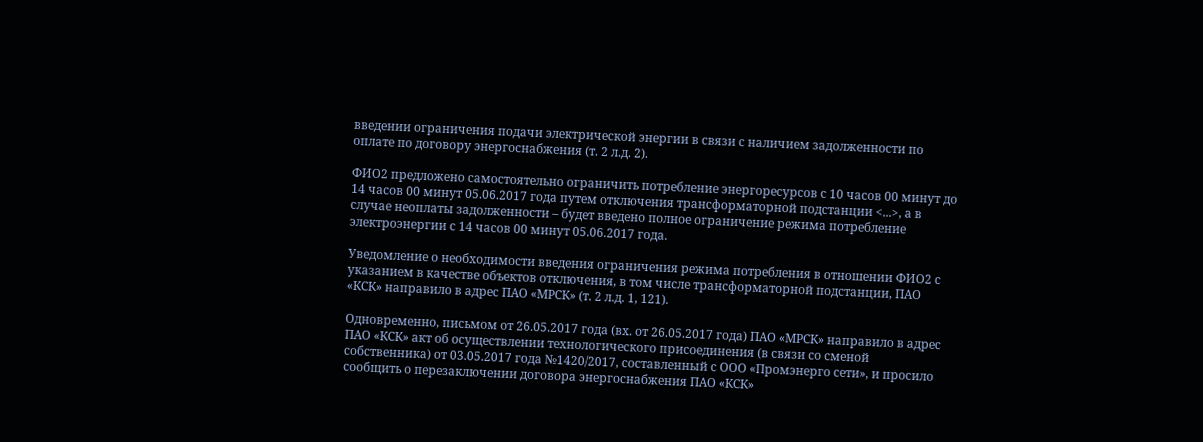введении ограничения подачи электрической энергии в связи с наличием задолженности по оплате по договору энергоснабжения (т. 2 л.д. 2).

ФИО2 предложено самостоятельно ограничить потребление энергоресурсов с 10 часов 00 минут до 14 часов 00 минут 05.06.2017 года путем отключения трансформаторной подстанции <...>, а в случае неоплаты задолженности – будет введено полное ограничение режима потребление электроэнергии с 14 часов 00 минут 05.06.2017 года.

Уведомление о необходимости введения ограничения режима потребления в отношении ФИО2 с указанием в качестве объектов отключения, в том числе трансформаторной подстанции, ПАО «КСК» направило в адрес ПАО «МРСК» (т. 2 л.д. 1, 121).

Одновременно, письмом от 26.05.2017 года (вх. от 26.05.2017 года) ПАО «МРСК» направило в адрес ПАО «КСК» акт об осуществлении технологического присоединения (в связи со сменой собственника) от 03.05.2017 года №1420/2017, составленный с ООО «Промэнерго сети», и просило сообщить о перезаключении договора энергоснабжения ПАО «КСК»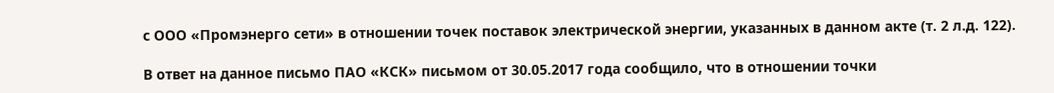с ООО «Промэнерго сети» в отношении точек поставок электрической энергии, указанных в данном акте (т. 2 л.д. 122).

В ответ на данное письмо ПАО «КСК» письмом от 30.05.2017 года сообщило, что в отношении точки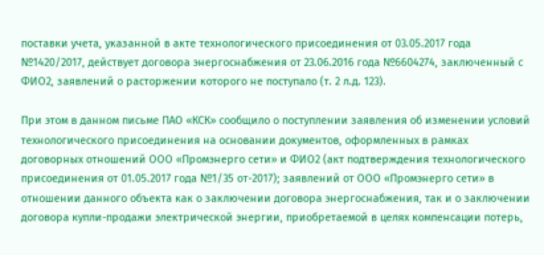поставки учета, указанной в акте технологического присоединения от 03.05.2017 года №1420/2017, действует договора энергоснабжения от 23.06.2016 года №6604274, заключенный с ФИО2, заявлений о расторжении которого не поступало (т. 2 л.д. 123).

При этом в данном письме ПАО «КСК» сообщило о поступлении заявления об изменении условий технологического присоединения на основании документов, оформленных в рамках договорных отношений ООО «Промэнерго сети» и ФИО2 (акт подтверждения технологического присоединения от 01.05.2017 года №1/35 от-2017); заявлений от ООО «Промэнерго сети» в отношении данного объекта как о заключении договора энергоснабжения, так и о заключении договора купли-продажи электрической энергии, приобретаемой в целях компенсации потерь,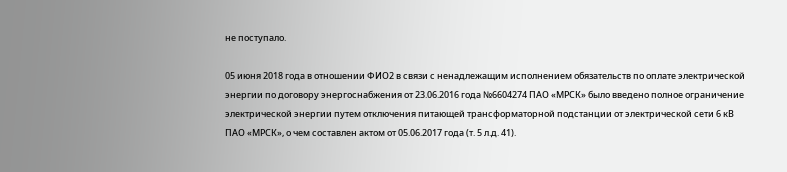не поступало.

05 июня 2018 года в отношении ФИО2 в связи с ненадлежащим исполнением обязательств по оплате электрической энергии по договору энергоснабжения от 23.06.2016 года №6604274 ПАО «МРСК» было введено полное ограничение электрической энергии путем отключения питающей трансформаторной подстанции от электрической сети 6 кВ ПАО «МРСК», о чем составлен актом от 05.06.2017 года (т. 5 л.д. 41).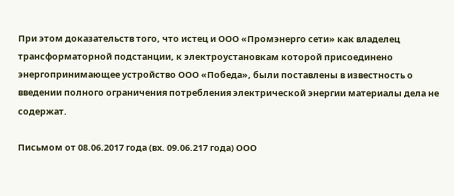При этом доказательств того, что истец и ООО «Промэнерго сети» как владелец трансформаторной подстанции, к электроустановкам которой присоединено энергопринимающее устройство ООО «Победа», были поставлены в известность о введении полного ограничения потребления электрической энергии материалы дела не содержат.

Письмом от 08.06.2017 года (вх. 09.06.217 года) ООО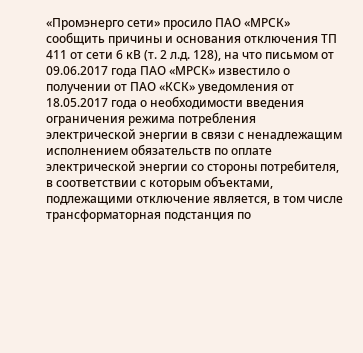«Промэнерго сети» просило ПАО «МРСК» сообщить причины и основания отключения ТП 411 от сети 6 кВ (т. 2 л.д. 128), на что письмом от 09.06.2017 года ПАО «МРСК» известило о получении от ПАО «КСК» уведомления от 18.05.2017 года о необходимости введения ограничения режима потребления электрической энергии в связи с ненадлежащим исполнением обязательств по оплате электрической энергии со стороны потребителя, в соответствии с которым объектами, подлежащими отключение является, в том числе трансформаторная подстанция по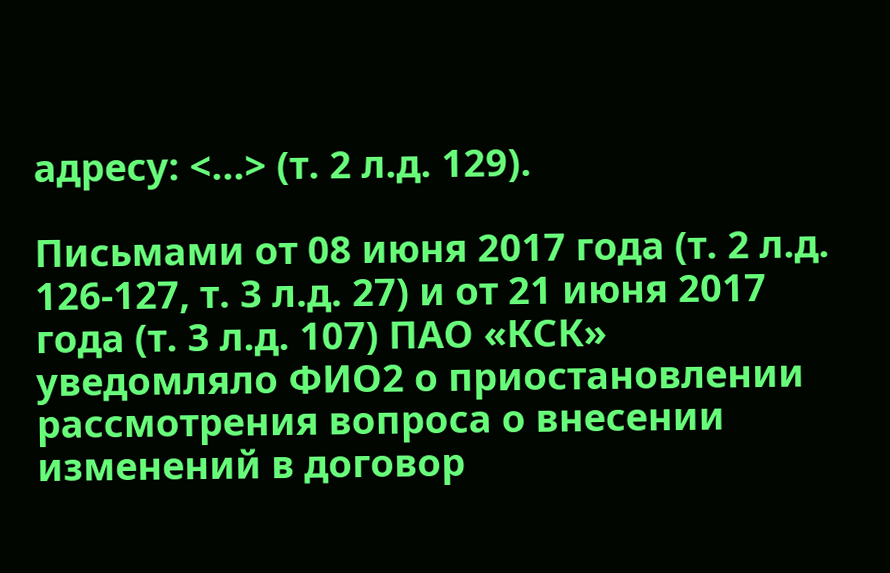адресу: <...> (т. 2 л.д. 129).

Письмами от 08 июня 2017 года (т. 2 л.д. 126-127, т. 3 л.д. 27) и от 21 июня 2017 года (т. 3 л.д. 107) ПАО «КСК» уведомляло ФИО2 о приостановлении рассмотрения вопроса о внесении изменений в договор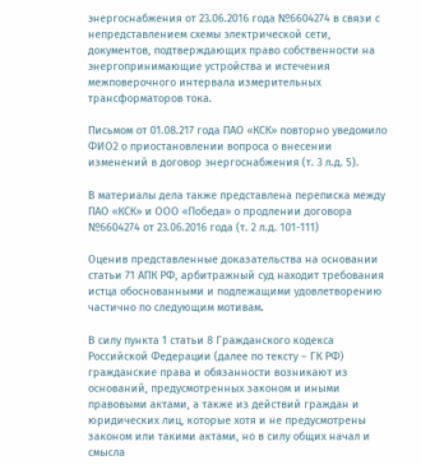энергоснабжения от 23.06.2016 года №6604274 в связи с непредставлением схемы электрической сети, документов, подтверждающих право собственности на энергопринимающие устройства и истечения межповерочного интервала измерительных трансформаторов тока.

Письмом от 01.08.217 года ПАО «КСК» повторно уведомило ФИО2 о приостановлении вопроса о внесении изменений в договор энергоснабжения (т. 3 л.д. 5).

В материалы дела также представлена переписка между ПАО «КСК» и ООО «Победа» о продлении договора №6604274 от 23.06.2016 года (т. 2 л.д. 101-111)

Оценив представленные доказательства на основании статьи 71 АПК РФ, арбитражный суд находит требования истца обоснованными и подлежащими удовлетворению частично по следующим мотивам.

В силу пункта 1 статьи 8 Гражданского кодекса Российской Федерации (далее по тексту – ГК РФ) гражданские права и обязанности возникают из оснований, предусмотренных законом и иными правовыми актами, а также из действий граждан и юридических лиц, которые хотя и не предусмотрены законом или такими актами, но в силу общих начал и смысла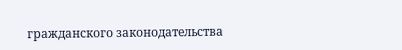гражданского законодательства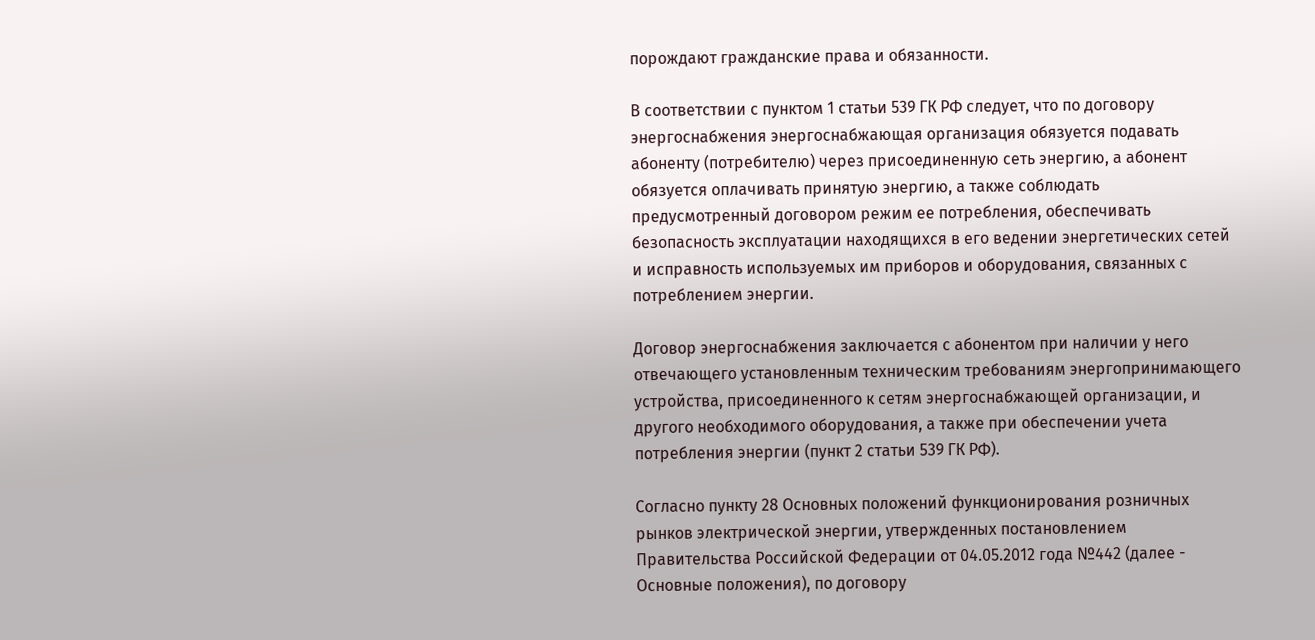порождают гражданские права и обязанности.

В соответствии с пунктом 1 статьи 539 ГК РФ следует, что по договору энергоснабжения энергоснабжающая организация обязуется подавать абоненту (потребителю) через присоединенную сеть энергию, а абонент обязуется оплачивать принятую энергию, а также соблюдать предусмотренный договором режим ее потребления, обеспечивать безопасность эксплуатации находящихся в его ведении энергетических сетей и исправность используемых им приборов и оборудования, связанных с потреблением энергии.

Договор энергоснабжения заключается с абонентом при наличии у него отвечающего установленным техническим требованиям энергопринимающего устройства, присоединенного к сетям энергоснабжающей организации, и другого необходимого оборудования, а также при обеспечении учета потребления энергии (пункт 2 статьи 539 ГК РФ).

Согласно пункту 28 Основных положений функционирования розничных рынков электрической энергии, утвержденных постановлением Правительства Российской Федерации от 04.05.2012 года №442 (далее - Основные положения), по договору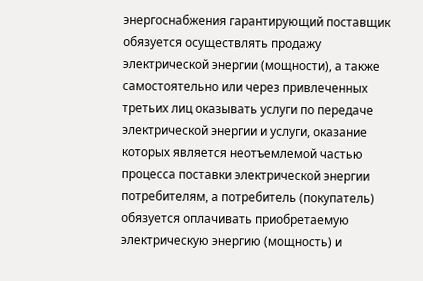энергоснабжения гарантирующий поставщик обязуется осуществлять продажу электрической энергии (мощности), а также самостоятельно или через привлеченных третьих лиц оказывать услуги по передаче электрической энергии и услуги, оказание которых является неотъемлемой частью процесса поставки электрической энергии потребителям, а потребитель (покупатель) обязуется оплачивать приобретаемую электрическую энергию (мощность) и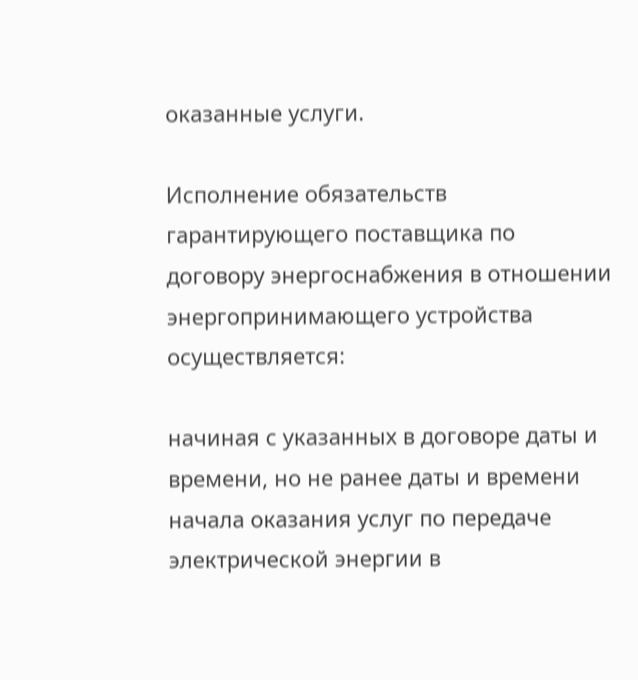оказанные услуги.

Исполнение обязательств гарантирующего поставщика по договору энергоснабжения в отношении энергопринимающего устройства осуществляется:

начиная с указанных в договоре даты и времени, но не ранее даты и времени начала оказания услуг по передаче электрической энергии в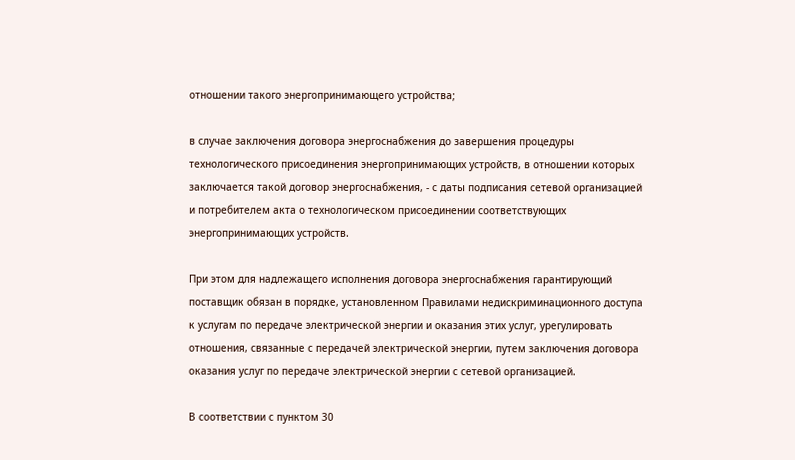отношении такого энергопринимающего устройства;

в случае заключения договора энергоснабжения до завершения процедуры технологического присоединения энергопринимающих устройств, в отношении которых заключается такой договор энергоснабжения, - с даты подписания сетевой организацией и потребителем акта о технологическом присоединении соответствующих энергопринимающих устройств.

При этом для надлежащего исполнения договора энергоснабжения гарантирующий поставщик обязан в порядке, установленном Правилами недискриминационного доступа к услугам по передаче электрической энергии и оказания этих услуг, урегулировать отношения, связанные с передачей электрической энергии, путем заключения договора оказания услуг по передаче электрической энергии с сетевой организацией.

В соответствии с пунктом 30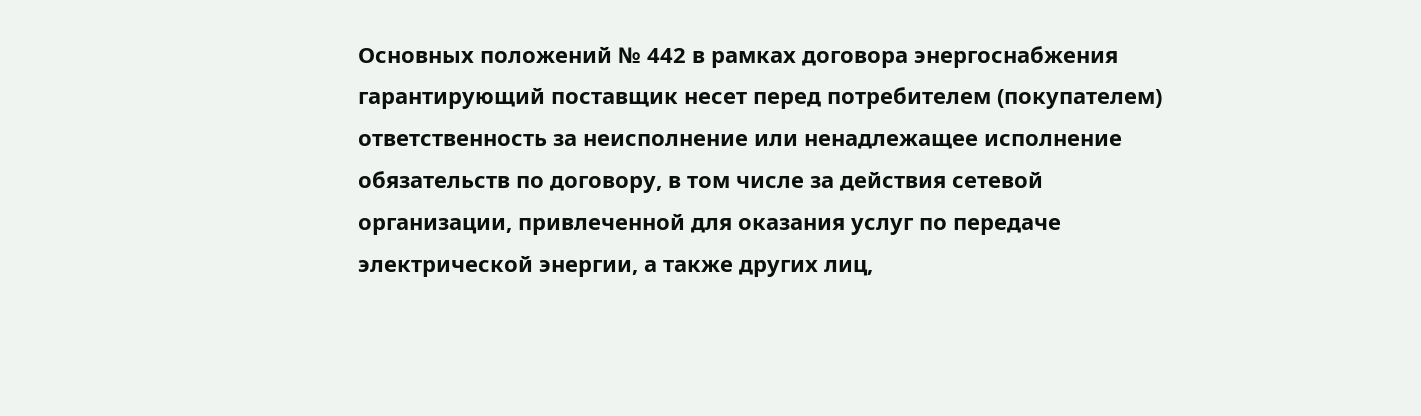Основных положений № 442 в рамках договора энергоснабжения гарантирующий поставщик несет перед потребителем (покупателем) ответственность за неисполнение или ненадлежащее исполнение обязательств по договору, в том числе за действия сетевой организации, привлеченной для оказания услуг по передаче электрической энергии, а также других лиц,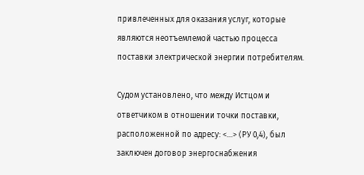привлеченных для оказания услуг, которые являются неотъемлемой частью процесса поставки электрической энергии потребителям.

Судом установлено, что между Истцом и ответчиком в отношении точки поставки, расположенной по адресу: <...> (РУ 0,4), был заключен договор энергоснабжения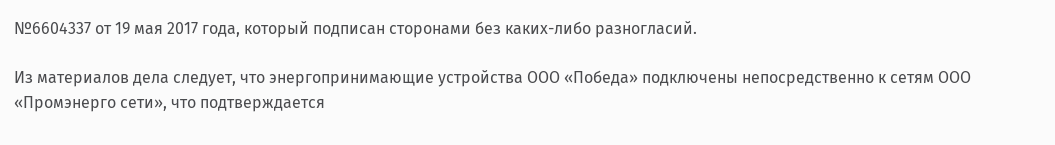№6604337 от 19 мая 2017 года, который подписан сторонами без каких-либо разногласий.

Из материалов дела следует, что энергопринимающие устройства ООО «Победа» подключены непосредственно к сетям ООО «Промэнерго сети», что подтверждается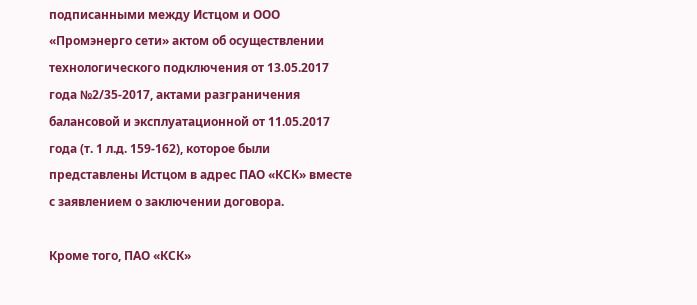подписанными между Истцом и ООО «Промэнерго сети» актом об осуществлении технологического подключения от 13.05.2017 года №2/35-2017, актами разграничения балансовой и эксплуатационной от 11.05.2017 года (т. 1 л.д. 159-162), которое были представлены Истцом в адрес ПАО «КСК» вместе с заявлением о заключении договора.

Кроме того, ПАО «КСК»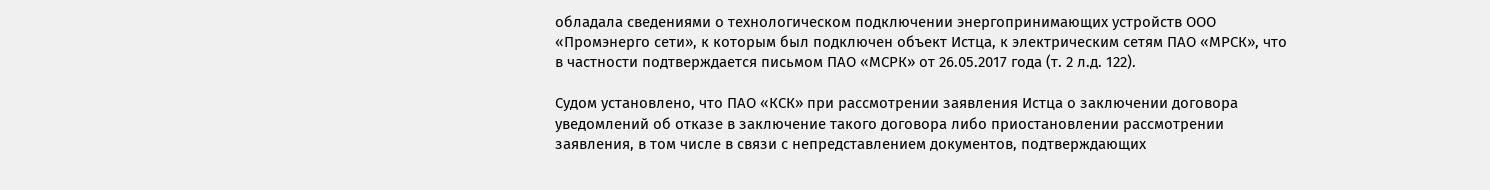обладала сведениями о технологическом подключении энергопринимающих устройств ООО «Промэнерго сети», к которым был подключен объект Истца, к электрическим сетям ПАО «МРСК», что в частности подтверждается письмом ПАО «МСРК» от 26.05.2017 года (т. 2 л.д. 122).

Судом установлено, что ПАО «КСК» при рассмотрении заявления Истца о заключении договора уведомлений об отказе в заключение такого договора либо приостановлении рассмотрении заявления, в том числе в связи с непредставлением документов, подтверждающих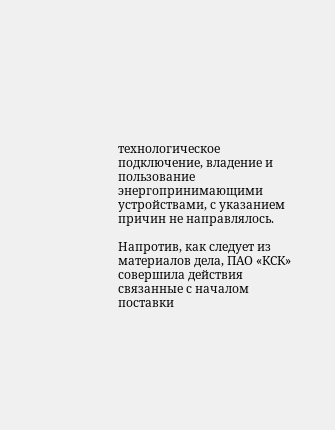технологическое подключение, владение и пользование энергопринимающими устройствами, с указанием причин не направлялось.

Напротив, как следует из материалов дела, ПАО «КСК» совершила действия связанные с началом поставки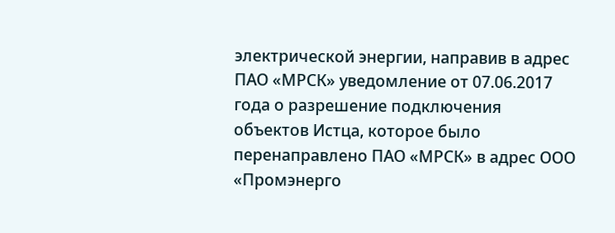электрической энергии, направив в адрес ПАО «МРСК» уведомление от 07.06.2017 года о разрешение подключения объектов Истца, которое было перенаправлено ПАО «МРСК» в адрес ООО «Промэнерго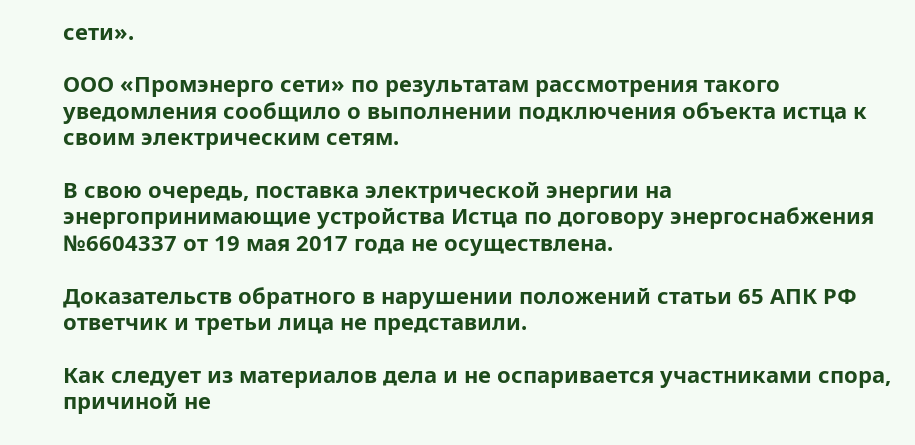сети».

ООО «Промэнерго сети» по результатам рассмотрения такого уведомления сообщило о выполнении подключения объекта истца к своим электрическим сетям.

В свою очередь, поставка электрической энергии на энергопринимающие устройства Истца по договору энергоснабжения №6604337 от 19 мая 2017 года не осуществлена.

Доказательств обратного в нарушении положений статьи 65 АПК РФ ответчик и третьи лица не представили.

Как следует из материалов дела и не оспаривается участниками спора, причиной не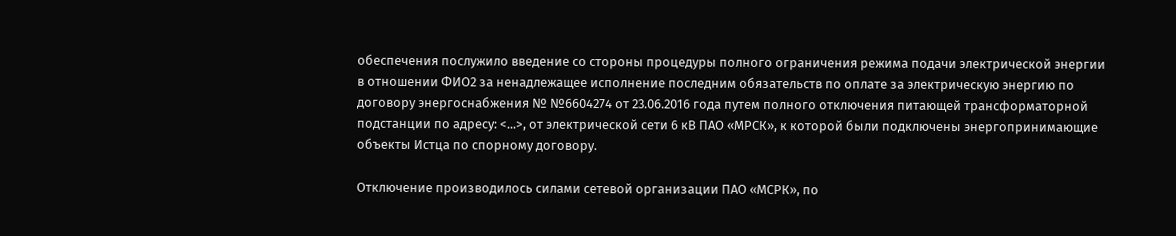обеспечения послужило введение со стороны процедуры полного ограничения режима подачи электрической энергии в отношении ФИО2 за ненадлежащее исполнение последним обязательств по оплате за электрическую энергию по договору энергоснабжения № №6604274 от 23.06.2016 года путем полного отключения питающей трансформаторной подстанции по адресу: <...>, от электрической сети 6 кВ ПАО «МРСК», к которой были подключены энергопринимающие объекты Истца по спорному договору.

Отключение производилось силами сетевой организации ПАО «МСРК», по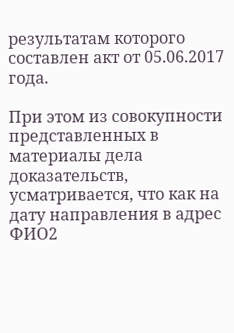результатам которого составлен акт от 05.06.2017 года.

При этом из совокупности представленных в материалы дела доказательств, усматривается, что как на дату направления в адрес ФИО2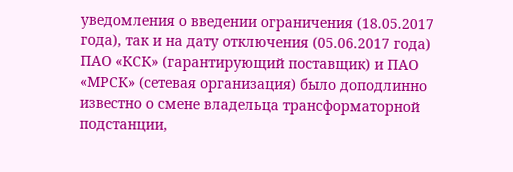уведомления о введении ограничения (18.05.2017 года), так и на дату отключения (05.06.2017 года) ПАО «КСК» (гарантирующий поставщик) и ПАО «МРСК» (сетевая организация) было доподлинно известно о смене владельца трансформаторной подстанции,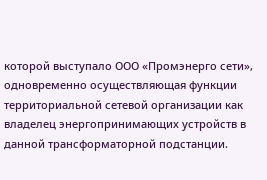которой выступало ООО «Промэнерго сети», одновременно осуществляющая функции территориальной сетевой организации как владелец энергопринимающих устройств в данной трансформаторной подстанции.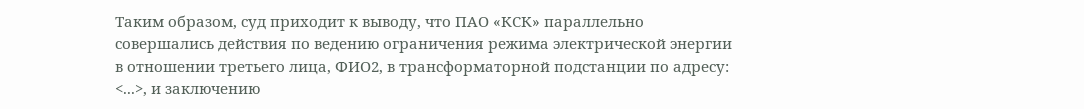Таким образом, суд приходит к выводу, что ПАО «КСК» параллельно совершались действия по ведению ограничения режима электрической энергии в отношении третьего лица, ФИО2, в трансформаторной подстанции по адресу: <...>, и заключению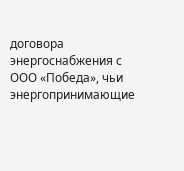договора энергоснабжения с ООО «Победа», чьи энергопринимающие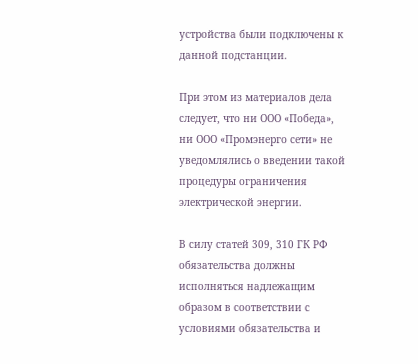устройства были подключены к данной подстанции.

При этом из материалов дела следует, что ни ООО «Победа», ни ООО «Промэнерго сети» не уведомлялись о введении такой процедуры ограничения электрической энергии.

В силу статей 309, 310 ГК РФ обязательства должны исполняться надлежащим образом в соответствии с условиями обязательства и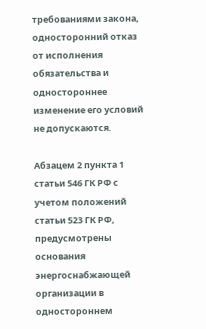требованиями закона, односторонний отказ от исполнения обязательства и одностороннее изменение его условий не допускаются.

Абзацем 2 пункта 1 статьи 546 ГК РФ с учетом положений статьи 523 ГК РФ, предусмотрены основания энергоснабжающей организации в одностороннем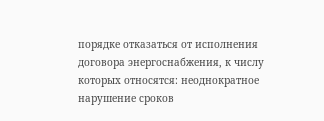порядке отказаться от исполнения договора энергоснабжения, к числу которых относятся: неоднократное нарушение сроков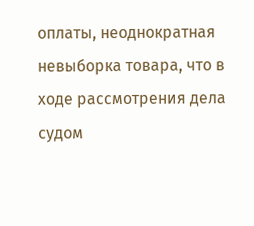оплаты, неоднократная невыборка товара, что в ходе рассмотрения дела судом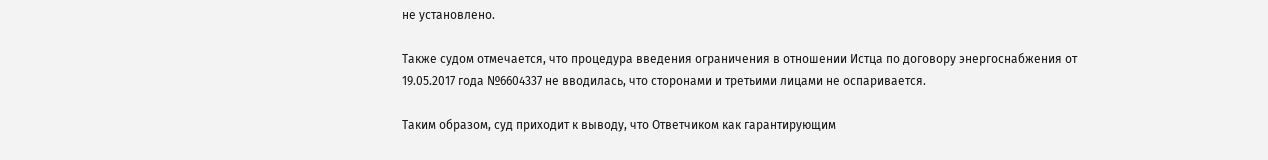не установлено.

Также судом отмечается, что процедура введения ограничения в отношении Истца по договору энергоснабжения от 19.05.2017 года №6604337 не вводилась, что сторонами и третьими лицами не оспаривается.

Таким образом, суд приходит к выводу, что Ответчиком как гарантирующим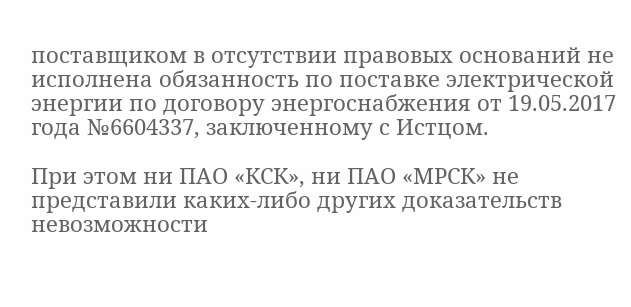поставщиком в отсутствии правовых оснований не исполнена обязанность по поставке электрической энергии по договору энергоснабжения от 19.05.2017 года №6604337, заключенному с Истцом.

При этом ни ПАО «КСК», ни ПАО «МРСК» не представили каких-либо других доказательств невозможности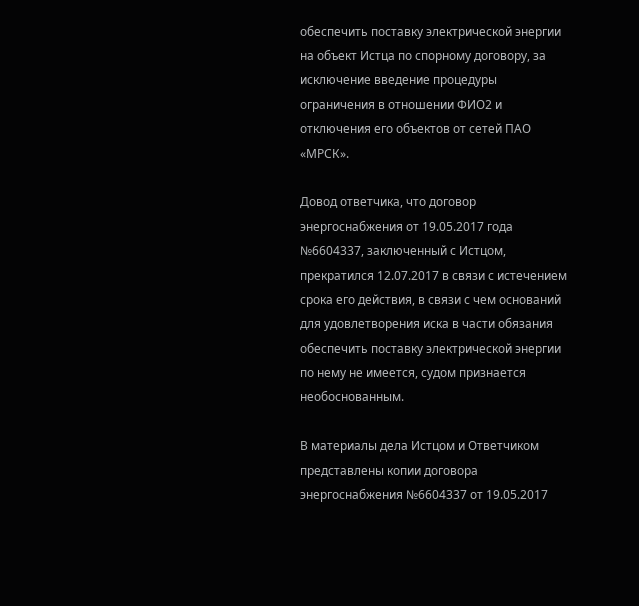обеспечить поставку электрической энергии на объект Истца по спорному договору, за исключение введение процедуры ограничения в отношении ФИО2 и отключения его объектов от сетей ПАО «МРСК».

Довод ответчика, что договор энергоснабжения от 19.05.2017 года №6604337, заключенный с Истцом, прекратился 12.07.2017 в связи с истечением срока его действия, в связи с чем оснований для удовлетворения иска в части обязания обеспечить поставку электрической энергии по нему не имеется, судом признается необоснованным.

В материалы дела Истцом и Ответчиком представлены копии договора энергоснабжения №6604337 от 19.05.2017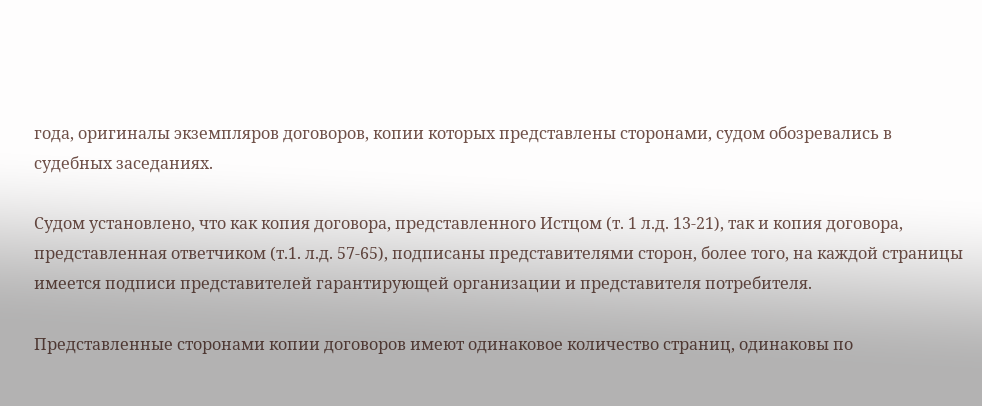года, оригиналы экземпляров договоров, копии которых представлены сторонами, судом обозревались в судебных заседаниях.

Судом установлено, что как копия договора, представленного Истцом (т. 1 л.д. 13-21), так и копия договора, представленная ответчиком (т.1. л.д. 57-65), подписаны представителями сторон, более того, на каждой страницы имеется подписи представителей гарантирующей организации и представителя потребителя.

Представленные сторонами копии договоров имеют одинаковое количество страниц, одинаковы по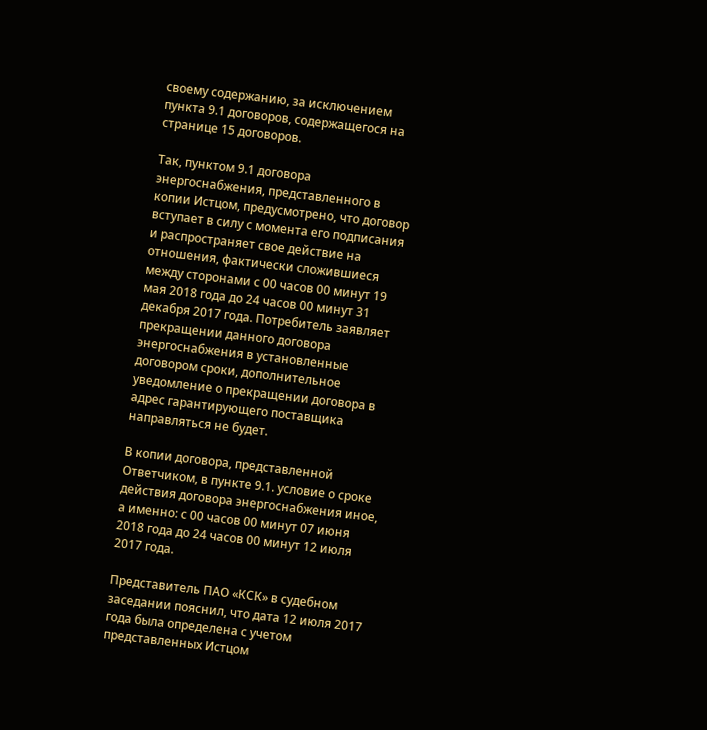своему содержанию, за исключением пункта 9.1 договоров, содержащегося на странице 15 договоров.

Так, пунктом 9.1 договора энергоснабжения, представленного в копии Истцом, предусмотрено, что договор вступает в силу с момента его подписания и распространяет свое действие на отношения, фактически сложившиеся между сторонами с 00 часов 00 минут 19 мая 2018 года до 24 часов 00 минут 31 декабря 2017 года. Потребитель заявляет прекращении данного договора энергоснабжения в установленные договором сроки, дополнительное уведомление о прекращении договора в адрес гарантирующего поставщика направляться не будет.

В копии договора, представленной Ответчиком, в пункте 9.1. условие о сроке действия договора энергоснабжения иное, а именно: с 00 часов 00 минут 07 июня 2018 года до 24 часов 00 минут 12 июля 2017 года.

Представитель ПАО «КСК» в судебном заседании пояснил, что дата 12 июля 2017 года была определена с учетом представленных Истцом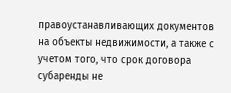правоустанавливающих документов на объекты недвижимости, а также с учетом того, что срок договора субаренды не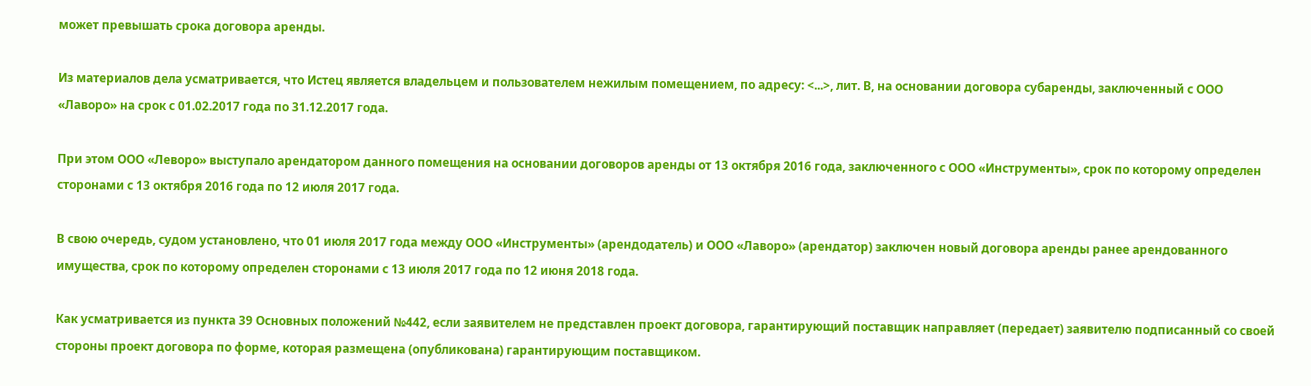может превышать срока договора аренды.

Из материалов дела усматривается, что Истец является владельцем и пользователем нежилым помещением, по адресу: <...>, лит. В, на основании договора субаренды, заключенный с ООО «Лаворо» на срок с 01.02.2017 года по 31.12.2017 года.

При этом ООО «Леворо» выступало арендатором данного помещения на основании договоров аренды от 13 октября 2016 года, заключенного с ООО «Инструменты», срок по которому определен сторонами с 13 октября 2016 года по 12 июля 2017 года.

В свою очередь, судом установлено, что 01 июля 2017 года между ООО «Инструменты» (арендодатель) и ООО «Лаворо» (арендатор) заключен новый договора аренды ранее арендованного имущества, срок по которому определен сторонами с 13 июля 2017 года по 12 июня 2018 года.

Как усматривается из пункта 39 Основных положений №442, если заявителем не представлен проект договора, гарантирующий поставщик направляет (передает) заявителю подписанный со своей стороны проект договора по форме, которая размещена (опубликована) гарантирующим поставщиком.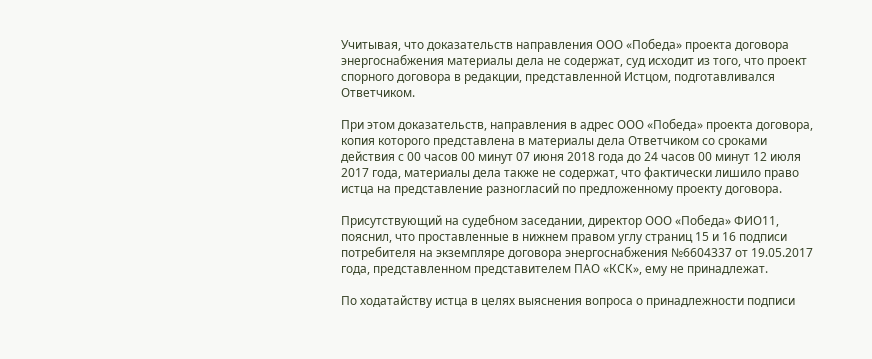Учитывая, что доказательств направления ООО «Победа» проекта договора энергоснабжения материалы дела не содержат, суд исходит из того, что проект спорного договора в редакции, представленной Истцом, подготавливался Ответчиком.

При этом доказательств, направления в адрес ООО «Победа» проекта договора, копия которого представлена в материалы дела Ответчиком со сроками действия с 00 часов 00 минут 07 июня 2018 года до 24 часов 00 минут 12 июля 2017 года, материалы дела также не содержат, что фактически лишило право истца на представление разногласий по предложенному проекту договора.

Присутствующий на судебном заседании, директор ООО «Победа» ФИО11, пояснил, что проставленные в нижнем правом углу страниц 15 и 16 подписи потребителя на экземпляре договора энергоснабжения №6604337 от 19.05.2017 года, представленном представителем ПАО «КСК», ему не принадлежат.

По ходатайству истца в целях выяснения вопроса о принадлежности подписи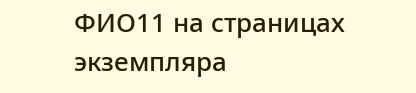ФИО11 на страницах экземпляра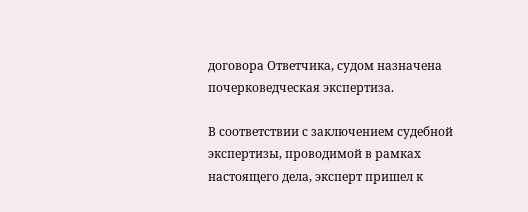договора Ответчика, судом назначена почерковедческая экспертиза.

В соответствии с заключением судебной экспертизы, проводимой в рамках настоящего дела, эксперт пришел к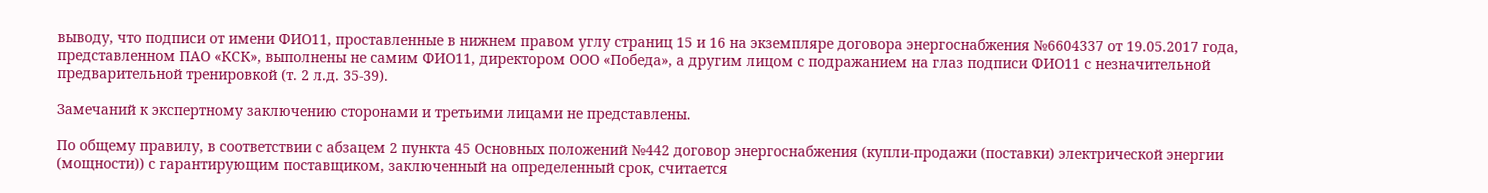выводу, что подписи от имени ФИО11, проставленные в нижнем правом углу страниц 15 и 16 на экземпляре договора энергоснабжения №6604337 от 19.05.2017 года, представленном ПАО «КСК», выполнены не самим ФИО11, директором ООО «Победа», а другим лицом с подражанием на глаз подписи ФИО11 с незначительной предварительной тренировкой (т. 2 л.д. 35-39).

Замечаний к экспертному заключению сторонами и третьими лицами не представлены.

По общему правилу, в соответствии с абзацем 2 пункта 45 Основных положений №442 договор энергоснабжения (купли-продажи (поставки) электрической энергии (мощности)) с гарантирующим поставщиком, заключенный на определенный срок, считается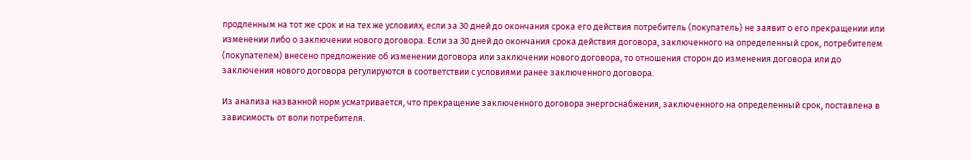продленным на тот же срок и на тех же условиях, если за 30 дней до окончания срока его действия потребитель (покупатель) не заявит о его прекращении или изменении либо о заключении нового договора. Если за 30 дней до окончания срока действия договора, заключенного на определенный срок, потребителем (покупателем) внесено предложение об изменении договора или заключении нового договора, то отношения сторон до изменения договора или до заключения нового договора регулируются в соответствии с условиями ранее заключенного договора.

Из анализа названной норм усматривается, что прекращение заключенного договора энергоснабжения, заключенного на определенный срок, поставлена в зависимость от воли потребителя.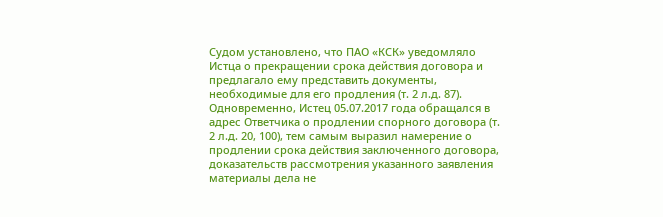Судом установлено, что ПАО «КСК» уведомляло Истца о прекращении срока действия договора и предлагало ему представить документы, необходимые для его продления (т. 2 л.д. 87). Одновременно, Истец 05.07.2017 года обращался в адрес Ответчика о продлении спорного договора (т. 2 л.д. 20, 100), тем самым выразил намерение о продлении срока действия заключенного договора, доказательств рассмотрения указанного заявления материалы дела не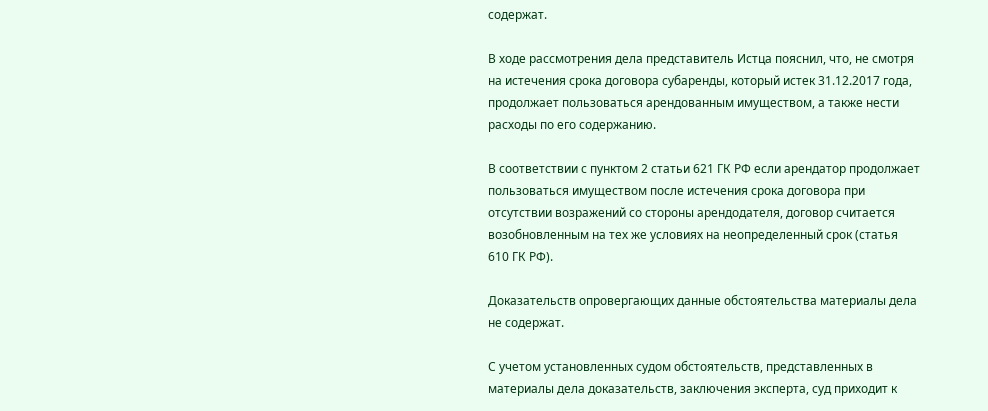содержат.

В ходе рассмотрения дела представитель Истца пояснил, что, не смотря на истечения срока договора субаренды, который истек 31.12.2017 года, продолжает пользоваться арендованным имуществом, а также нести расходы по его содержанию.

В соответствии с пунктом 2 статьи 621 ГК РФ если арендатор продолжает пользоваться имуществом после истечения срока договора при отсутствии возражений со стороны арендодателя, договор считается возобновленным на тех же условиях на неопределенный срок (статья 610 ГК РФ).

Доказательств опровергающих данные обстоятельства материалы дела не содержат.

С учетом установленных судом обстоятельств, представленных в материалы дела доказательств, заключения эксперта, суд приходит к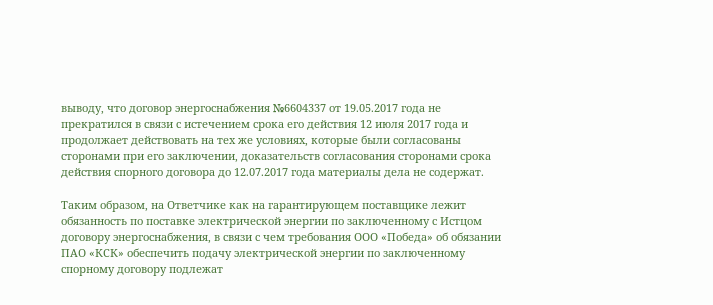выводу, что договор энергоснабжения №6604337 от 19.05.2017 года не прекратился в связи с истечением срока его действия 12 июля 2017 года и продолжает действовать на тех же условиях, которые были согласованы сторонами при его заключении, доказательств согласования сторонами срока действия спорного договора до 12.07.2017 года материалы дела не содержат.

Таким образом, на Ответчике как на гарантирующем поставщике лежит обязанность по поставке электрической энергии по заключенному с Истцом договору энергоснабжения, в связи с чем требования ООО «Победа» об обязании ПАО «КСК» обеспечить подачу электрической энергии по заключенному спорному договору подлежат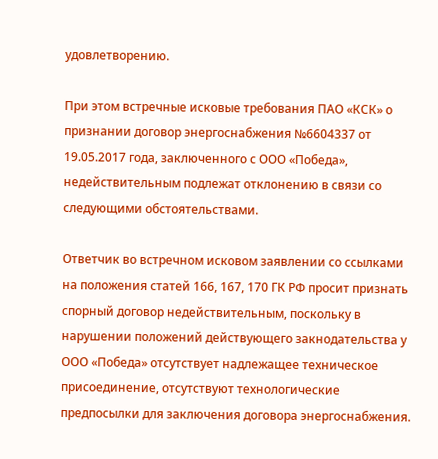удовлетворению.

При этом встречные исковые требования ПАО «КСК» о признании договор энергоснабжения №6604337 от 19.05.2017 года, заключенного с ООО «Победа», недействительным подлежат отклонению в связи со следующими обстоятельствами.

Ответчик во встречном исковом заявлении со ссылками на положения статей 166, 167, 170 ГК РФ просит признать спорный договор недействительным, поскольку в нарушении положений действующего закнодательства у ООО «Победа» отсутствует надлежащее техническое присоединение, отсутствуют технологические предпосылки для заключения договора энергоснабжения.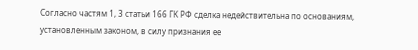Согласно частям 1, 3 статьи 166 ГК РФ сделка недействительна по основаниям, установленным законом, в силу признания ее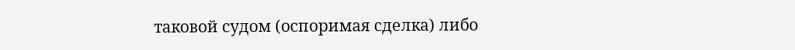таковой судом (оспоримая сделка) либо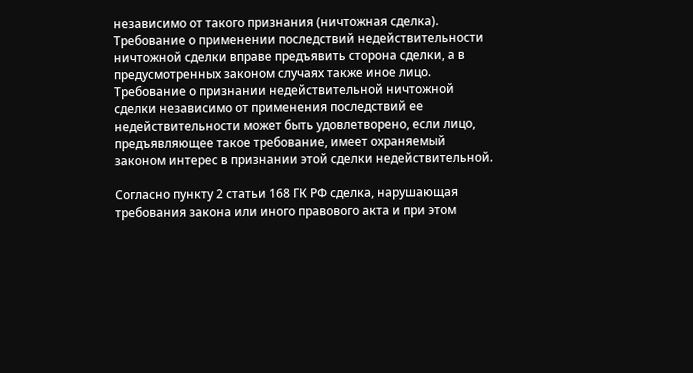независимо от такого признания (ничтожная сделка). Требование о применении последствий недействительности ничтожной сделки вправе предъявить сторона сделки, а в предусмотренных законом случаях также иное лицо. Требование о признании недействительной ничтожной сделки независимо от применения последствий ее недействительности может быть удовлетворено, если лицо, предъявляющее такое требование, имеет охраняемый законом интерес в признании этой сделки недействительной.

Согласно пункту 2 статьи 168 ГК РФ сделка, нарушающая требования закона или иного правового акта и при этом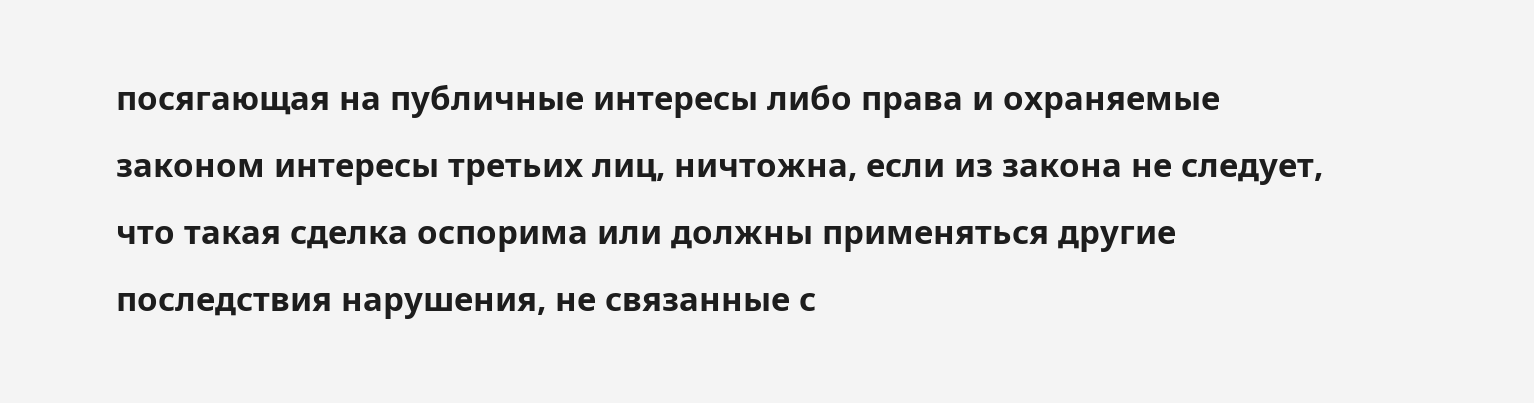посягающая на публичные интересы либо права и охраняемые законом интересы третьих лиц, ничтожна, если из закона не следует, что такая сделка оспорима или должны применяться другие последствия нарушения, не связанные с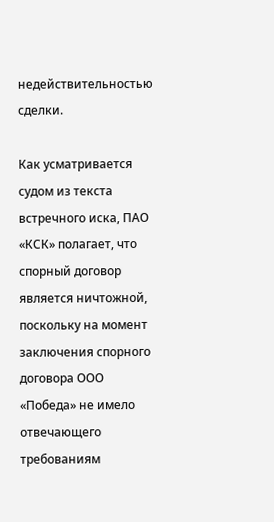недействительностью сделки.

Как усматривается судом из текста встречного иска, ПАО «КСК» полагает, что спорный договор является ничтожной, поскольку на момент заключения спорного договора ООО «Победа» не имело отвечающего требованиям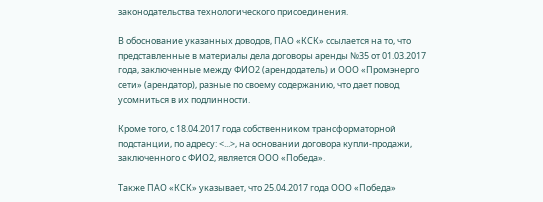законодательства технологического присоединения.

В обоснование указанных доводов, ПАО «КСК» ссылается на то, что представленные в материалы дела договоры аренды №35 от 01.03.2017 года, заключенные между ФИО2 (арендодатель) и ООО «Промэнерго сети» (арендатор), разные по своему содержанию, что дает повод усомниться в их подлинности.

Кроме того, с 18.04.2017 года собственником трансформаторной подстанции, по адресу: <...>, на основании договора купли-продажи, заключенного с ФИО2, является ООО «Победа».

Также ПАО «КСК» указывает, что 25.04.2017 года ООО «Победа»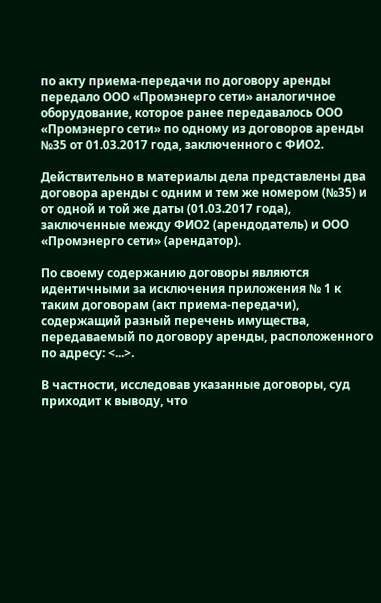по акту приема-передачи по договору аренды передало ООО «Промэнерго сети» аналогичное оборудование, которое ранее передавалось ООО «Промэнерго сети» по одному из договоров аренды №35 от 01.03.2017 года, заключенного с ФИО2.

Действительно в материалы дела представлены два договора аренды с одним и тем же номером (№35) и от одной и той же даты (01.03.2017 года), заключенные между ФИО2 (арендодатель) и ООО «Промэнерго сети» (арендатор).

По своему содержанию договоры являются идентичными за исключения приложения № 1 к таким договорам (акт приема-передачи), содержащий разный перечень имущества, передаваемый по договору аренды, расположенного по адресу: <...>.

В частности, исследовав указанные договоры, суд приходит к выводу, что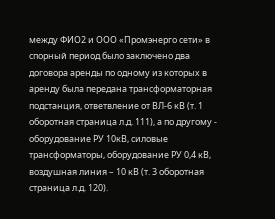между ФИО2 и ООО «Промэнерго сети» в спорный период было заключено два договора аренды по одному из которых в аренду была передана трансформаторная подстанция, ответвление от ВЛ-6 кВ (т. 1 оборотная страница л.д. 111), а по другому - оборудование РУ 10кВ, силовые трансформаторы, оборудование РУ 0,4 кВ, воздушная линия – 10 кВ (т. 3 оборотная страница л.д. 120).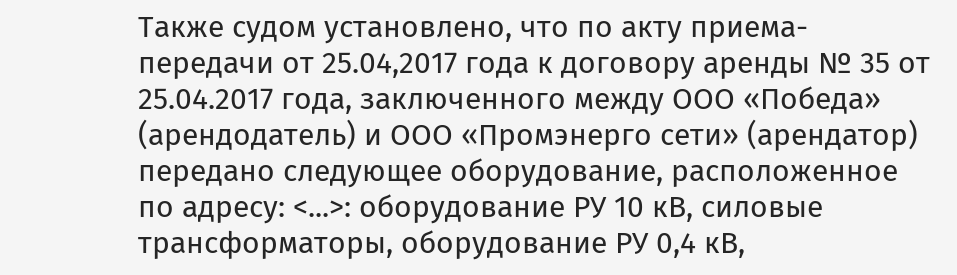Также судом установлено, что по акту приема-передачи от 25.04,2017 года к договору аренды № 35 от 25.04.2017 года, заключенного между ООО «Победа» (арендодатель) и ООО «Промэнерго сети» (арендатор) передано следующее оборудование, расположенное по адресу: <...>: оборудование РУ 10 кВ, силовые трансформаторы, оборудование РУ 0,4 кВ,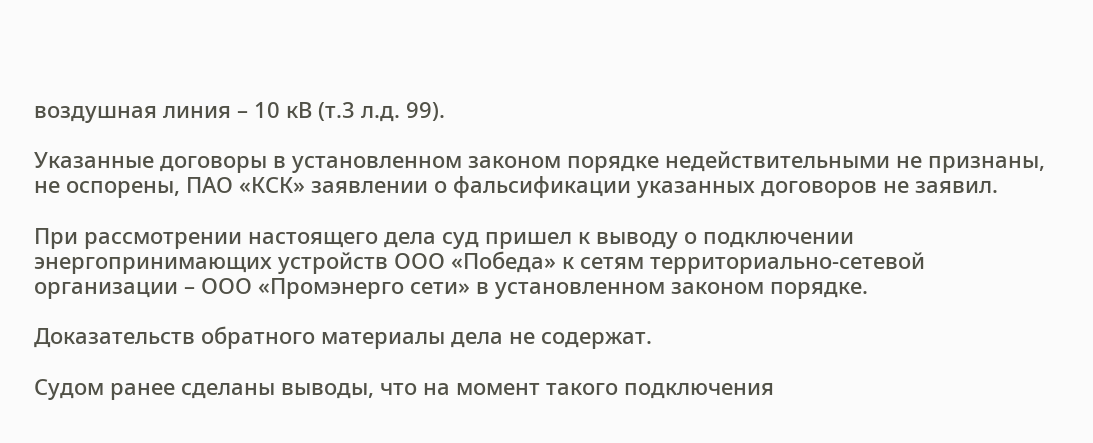воздушная линия – 10 кВ (т.3 л.д. 99).

Указанные договоры в установленном законом порядке недействительными не признаны, не оспорены, ПАО «КСК» заявлении о фальсификации указанных договоров не заявил.

При рассмотрении настоящего дела суд пришел к выводу о подключении энергопринимающих устройств ООО «Победа» к сетям территориально-сетевой организации – ООО «Промэнерго сети» в установленном законом порядке.

Доказательств обратного материалы дела не содержат.

Судом ранее сделаны выводы, что на момент такого подключения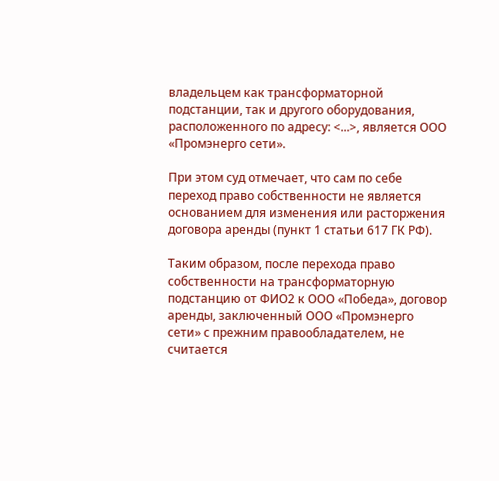владельцем как трансформаторной подстанции, так и другого оборудования, расположенного по адресу: <...>, является ООО «Промэнерго сети».

При этом суд отмечает, что сам по себе переход право собственности не является основанием для изменения или расторжения договора аренды (пункт 1 статьи 617 ГК РФ).

Таким образом, после перехода право собственности на трансформаторную подстанцию от ФИО2 к ООО «Победа», договор аренды, заключенный ООО «Промэнерго сети» с прежним правообладателем, не считается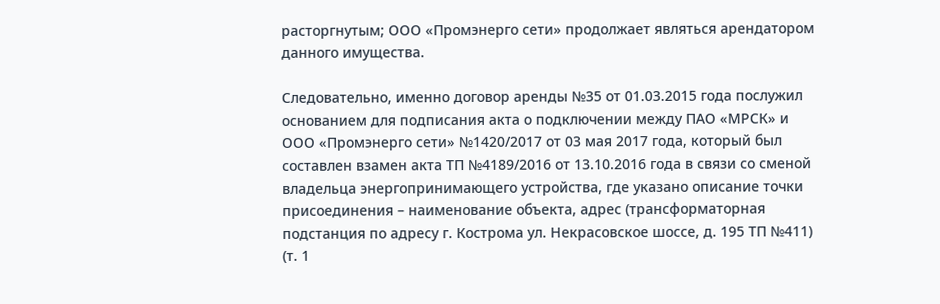расторгнутым; ООО «Промэнерго сети» продолжает являться арендатором данного имущества.

Следовательно, именно договор аренды №35 от 01.03.2015 года послужил основанием для подписания акта о подключении между ПАО «МРСК» и ООО «Промэнерго сети» №1420/2017 от 03 мая 2017 года, который был составлен взамен акта ТП №4189/2016 от 13.10.2016 года в связи со сменой владельца энергопринимающего устройства, где указано описание точки присоединения – наименование объекта, адрес (трансформаторная подстанция по адресу г. Кострома ул. Некрасовское шоссе, д. 195 ТП №411) (т. 1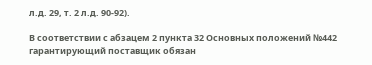л.д. 29, т. 2 л.д. 90-92).

В соответствии с абзацем 2 пункта 32 Основных положений №442 гарантирующий поставщик обязан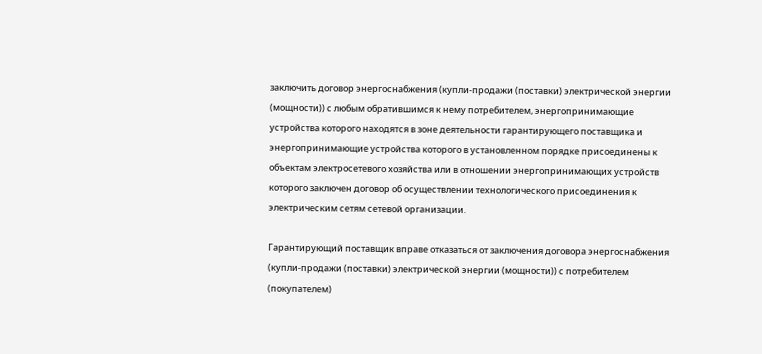заключить договор энергоснабжения (купли-продажи (поставки) электрической энергии (мощности)) с любым обратившимся к нему потребителем, энергопринимающие устройства которого находятся в зоне деятельности гарантирующего поставщика и энергопринимающие устройства которого в установленном порядке присоединены к объектам электросетевого хозяйства или в отношении энергопринимающих устройств которого заключен договор об осуществлении технологического присоединения к электрическим сетям сетевой организации.

Гарантирующий поставщик вправе отказаться от заключения договора энергоснабжения (купли-продажи (поставки) электрической энергии (мощности)) с потребителем (покупателем)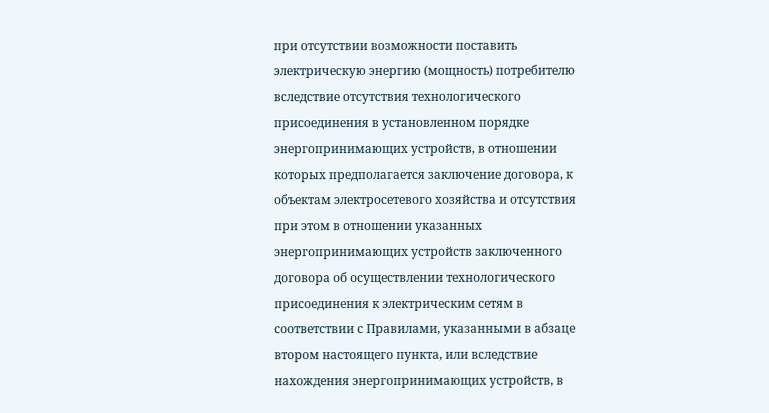при отсутствии возможности поставить электрическую энергию (мощность) потребителю вследствие отсутствия технологического присоединения в установленном порядке энергопринимающих устройств, в отношении которых предполагается заключение договора, к объектам электросетевого хозяйства и отсутствия при этом в отношении указанных энергопринимающих устройств заключенного договора об осуществлении технологического присоединения к электрическим сетям в соответствии с Правилами, указанными в абзаце втором настоящего пункта, или вследствие нахождения энергопринимающих устройств, в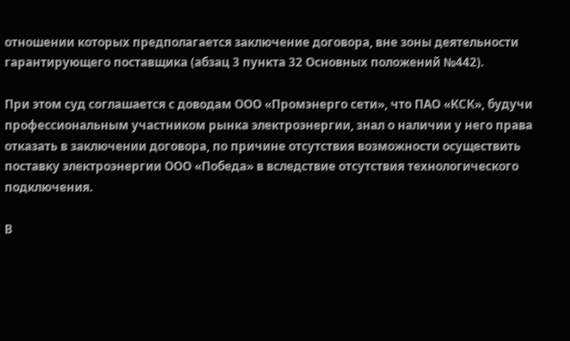отношении которых предполагается заключение договора, вне зоны деятельности гарантирующего поставщика (абзац 3 пункта 32 Основных положений №442).

При этом суд соглашается с доводам ООО «Промэнерго сети», что ПАО «КСК», будучи профессиональным участником рынка электроэнергии, знал о наличии у него права отказать в заключении договора, по причине отсутствия возможности осуществить поставку электроэнергии ООО «Победа» в вследствие отсутствия технологического подключения.

В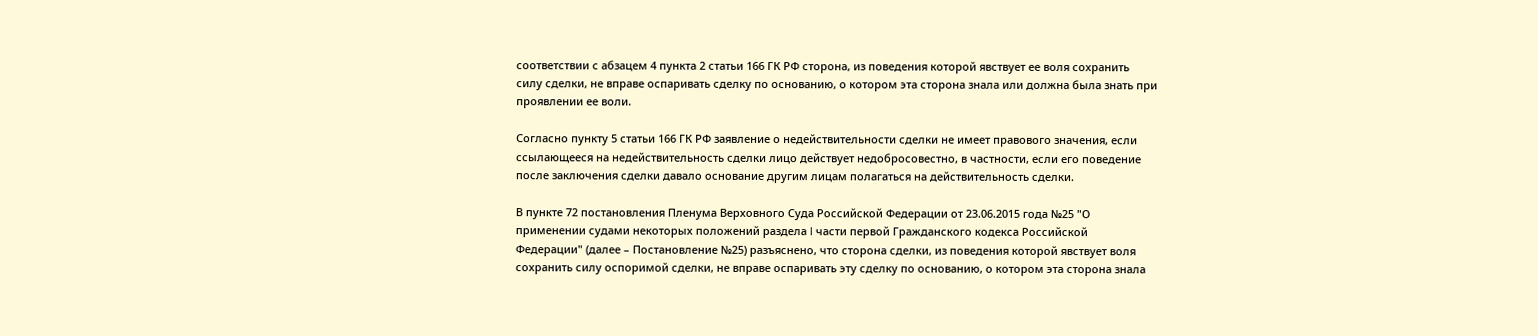соответствии с абзацем 4 пункта 2 статьи 166 ГК РФ сторона, из поведения которой явствует ее воля сохранить силу сделки, не вправе оспаривать сделку по основанию, о котором эта сторона знала или должна была знать при проявлении ее воли.

Согласно пункту 5 статьи 166 ГК РФ заявление о недействительности сделки не имеет правового значения, если ссылающееся на недействительность сделки лицо действует недобросовестно, в частности, если его поведение после заключения сделки давало основание другим лицам полагаться на действительность сделки.

В пункте 72 постановления Пленума Верховного Суда Российской Федерации от 23.06.2015 года №25 "О применении судами некоторых положений раздела I части первой Гражданского кодекса Российской Федерации" (далее – Постановление №25) разъяснено, что сторона сделки, из поведения которой явствует воля сохранить силу оспоримой сделки, не вправе оспаривать эту сделку по основанию, о котором эта сторона знала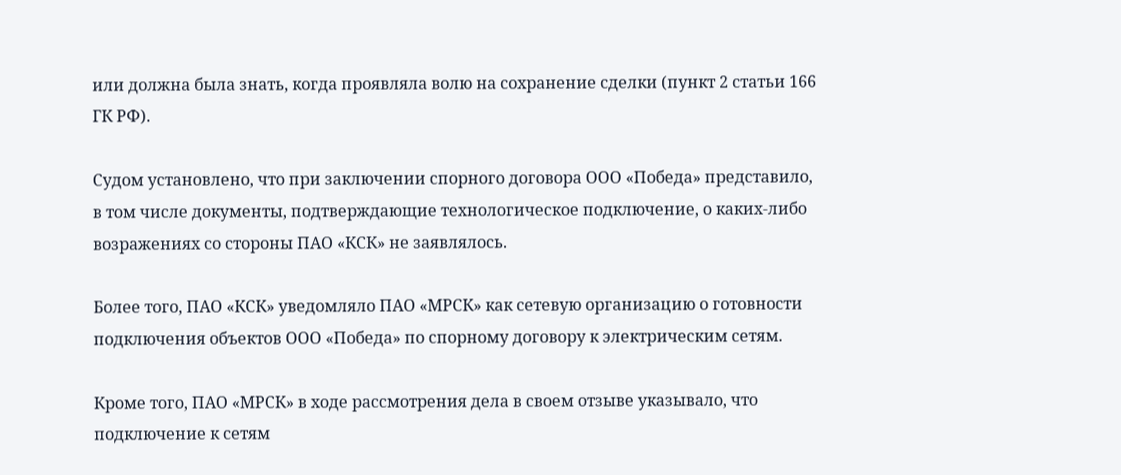или должна была знать, когда проявляла волю на сохранение сделки (пункт 2 статьи 166 ГК РФ).

Судом установлено, что при заключении спорного договора ООО «Победа» представило, в том числе документы, подтверждающие технологическое подключение, о каких-либо возражениях со стороны ПАО «КСК» не заявлялось.

Более того, ПАО «КСК» уведомляло ПАО «МРСК» как сетевую организацию о готовности подключения объектов ООО «Победа» по спорному договору к электрическим сетям.

Кроме того, ПАО «МРСК» в ходе рассмотрения дела в своем отзыве указывало, что подключение к сетям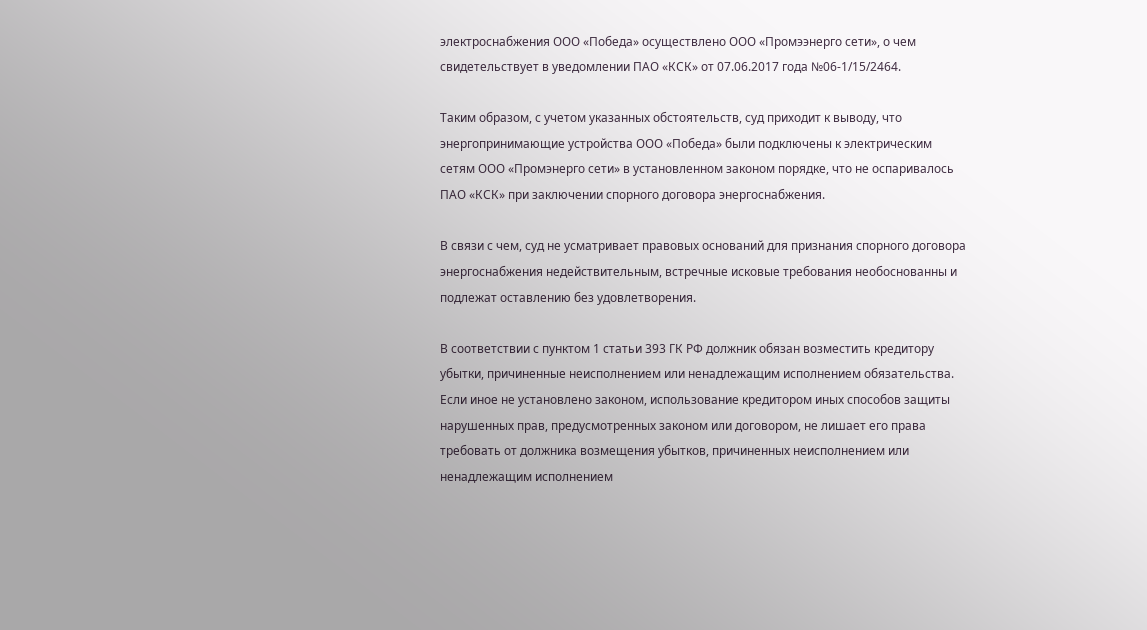электроснабжения ООО «Победа» осуществлено ООО «Промээнерго сети», о чем свидетельствует в уведомлении ПАО «КСК» от 07.06.2017 года №06-1/15/2464.

Таким образом, с учетом указанных обстоятельств, суд приходит к выводу, что энергопринимающие устройства ООО «Победа» были подключены к электрическим сетям ООО «Промэнерго сети» в установленном законом порядке, что не оспаривалось ПАО «КСК» при заключении спорного договора энергоснабжения.

В связи с чем, суд не усматривает правовых оснований для признания спорного договора энергоснабжения недействительным, встречные исковые требования необоснованны и подлежат оставлению без удовлетворения.

В соответствии с пунктом 1 статьи 393 ГК РФ должник обязан возместить кредитору убытки, причиненные неисполнением или ненадлежащим исполнением обязательства. Если иное не установлено законом, использование кредитором иных способов защиты нарушенных прав, предусмотренных законом или договором, не лишает его права требовать от должника возмещения убытков, причиненных неисполнением или ненадлежащим исполнением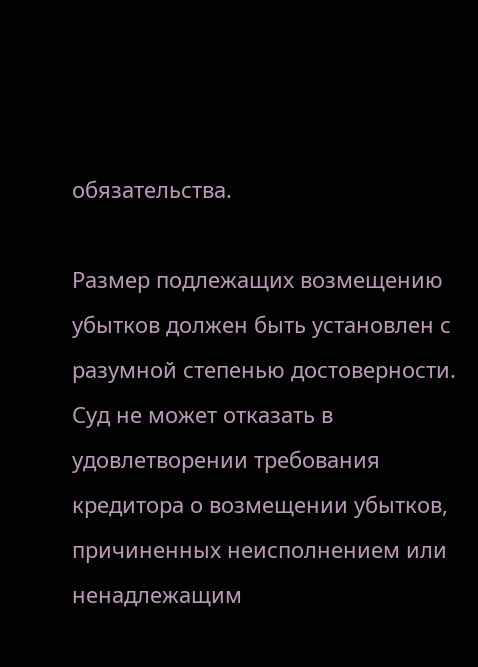обязательства.

Размер подлежащих возмещению убытков должен быть установлен с разумной степенью достоверности. Суд не может отказать в удовлетворении требования кредитора о возмещении убытков, причиненных неисполнением или ненадлежащим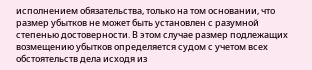исполнением обязательства, только на том основании, что размер убытков не может быть установлен с разумной степенью достоверности. В этом случае размер подлежащих возмещению убытков определяется судом с учетом всех обстоятельств дела исходя из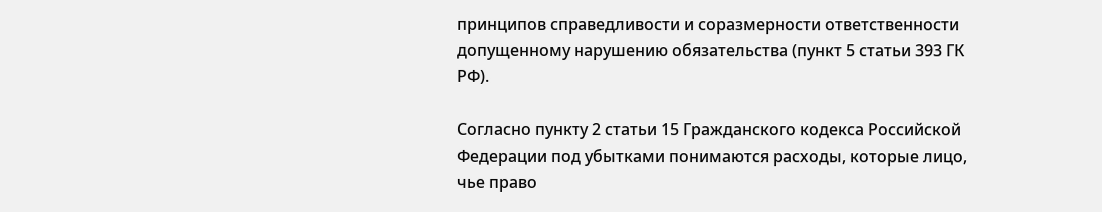принципов справедливости и соразмерности ответственности допущенному нарушению обязательства (пункт 5 статьи 393 ГК РФ).

Согласно пункту 2 статьи 15 Гражданского кодекса Российской Федерации под убытками понимаются расходы, которые лицо, чье право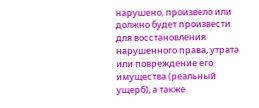нарушено, произвело или должно будет произвести для восстановления нарушенного права, утрата или повреждение его имущества (реальный ущерб), а также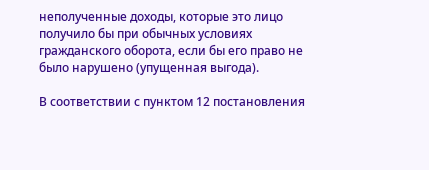неполученные доходы, которые это лицо получило бы при обычных условиях гражданского оборота, если бы его право не было нарушено (упущенная выгода).

В соответствии с пунктом 12 постановления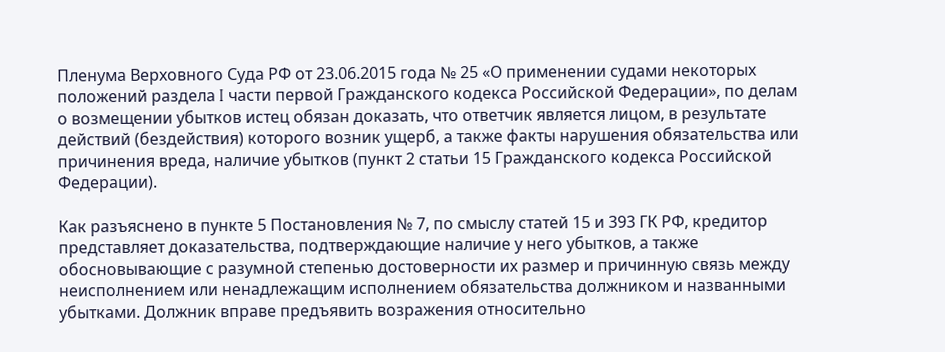Пленума Верховного Суда РФ от 23.06.2015 года № 25 «О применении судами некоторых положений раздела I части первой Гражданского кодекса Российской Федерации», по делам о возмещении убытков истец обязан доказать, что ответчик является лицом, в результате действий (бездействия) которого возник ущерб, а также факты нарушения обязательства или причинения вреда, наличие убытков (пункт 2 статьи 15 Гражданского кодекса Российской Федерации).

Как разъяснено в пункте 5 Постановления № 7, по смыслу статей 15 и 393 ГК РФ, кредитор представляет доказательства, подтверждающие наличие у него убытков, а также обосновывающие с разумной степенью достоверности их размер и причинную связь между неисполнением или ненадлежащим исполнением обязательства должником и названными убытками. Должник вправе предъявить возражения относительно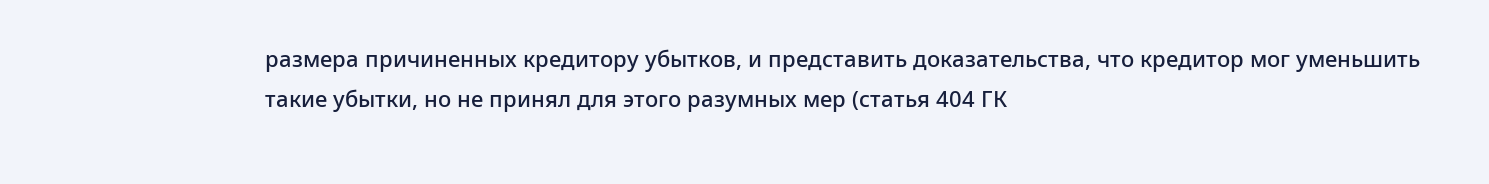размера причиненных кредитору убытков, и представить доказательства, что кредитор мог уменьшить такие убытки, но не принял для этого разумных мер (статья 404 ГК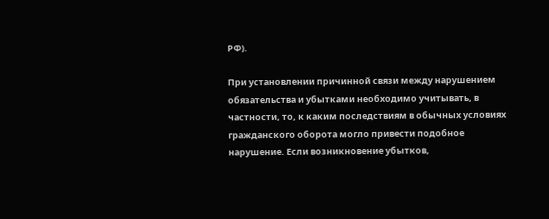РФ).

При установлении причинной связи между нарушением обязательства и убытками необходимо учитывать, в частности, то, к каким последствиям в обычных условиях гражданского оборота могло привести подобное нарушение. Если возникновение убытков,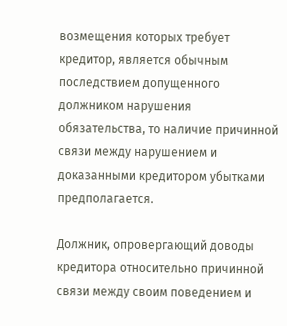возмещения которых требует кредитор, является обычным последствием допущенного должником нарушения обязательства, то наличие причинной связи между нарушением и доказанными кредитором убытками предполагается.

Должник, опровергающий доводы кредитора относительно причинной связи между своим поведением и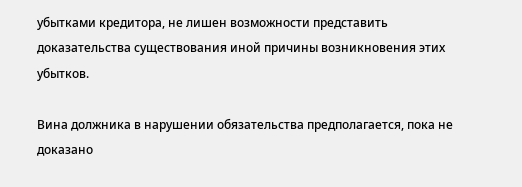убытками кредитора, не лишен возможности представить доказательства существования иной причины возникновения этих убытков.

Вина должника в нарушении обязательства предполагается, пока не доказано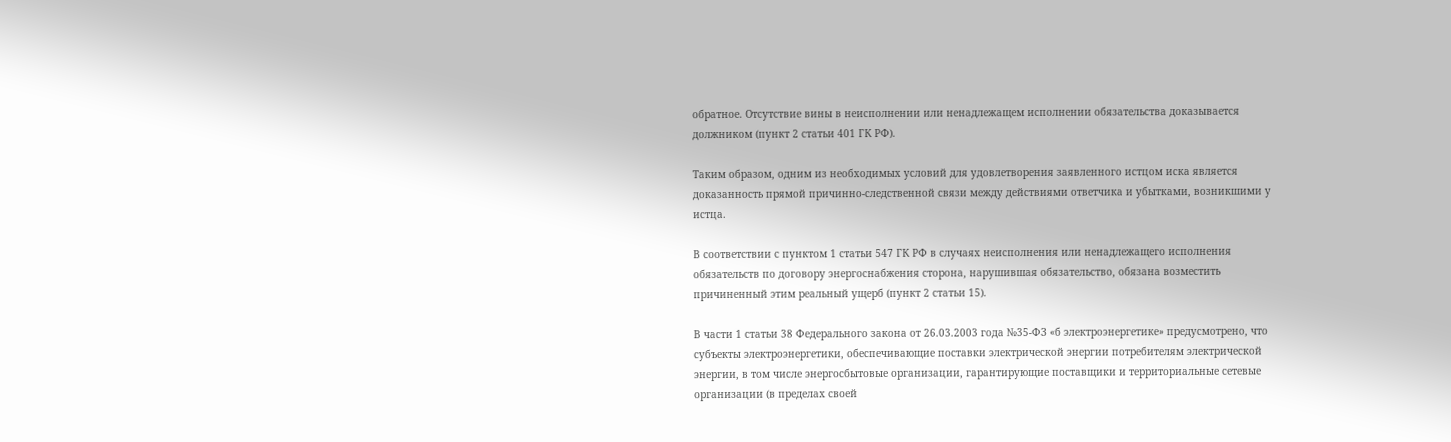обратное. Отсутствие вины в неисполнении или ненадлежащем исполнении обязательства доказывается должником (пункт 2 статьи 401 ГК РФ).

Таким образом, одним из необходимых условий для удовлетворения заявленного истцом иска является доказанность прямой причинно-следственной связи между действиями ответчика и убытками, возникшими у истца.

В соответствии с пунктом 1 статьи 547 ГК РФ в случаях неисполнения или ненадлежащего исполнения обязательств по договору энергоснабжения сторона, нарушившая обязательство, обязана возместить причиненный этим реальный ущерб (пункт 2 статьи 15).

В части 1 статьи 38 Федерального закона от 26.03.2003 года №35-ФЗ «б электроэнергетике» предусмотрено, что субъекты электроэнергетики, обеспечивающие поставки электрической энергии потребителям электрической энергии, в том числе энергосбытовые организации, гарантирующие поставщики и территориальные сетевые организации (в пределах своей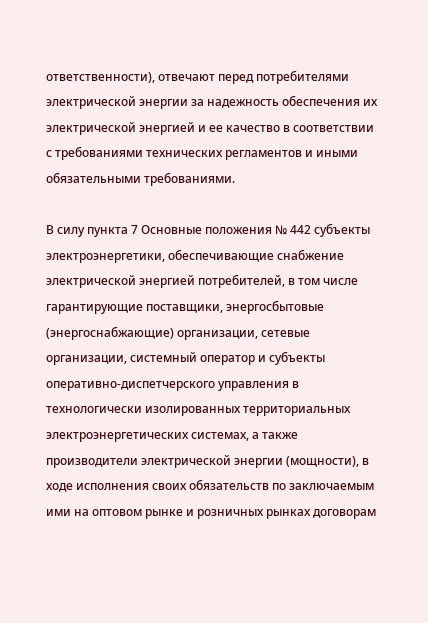ответственности), отвечают перед потребителями электрической энергии за надежность обеспечения их электрической энергией и ее качество в соответствии с требованиями технических регламентов и иными обязательными требованиями.

В силу пункта 7 Основные положения № 442 субъекты электроэнергетики, обеспечивающие снабжение электрической энергией потребителей, в том числе гарантирующие поставщики, энергосбытовые (энергоснабжающие) организации, сетевые организации, системный оператор и субъекты оперативно-диспетчерского управления в технологически изолированных территориальных электроэнергетических системах, а также производители электрической энергии (мощности), в ходе исполнения своих обязательств по заключаемым ими на оптовом рынке и розничных рынках договорам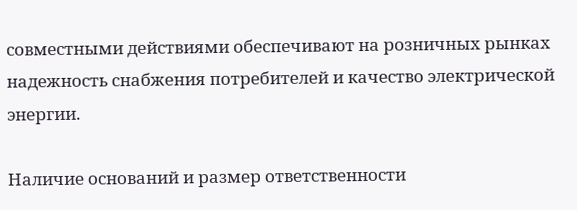совместными действиями обеспечивают на розничных рынках надежность снабжения потребителей и качество электрической энергии.

Наличие оснований и размер ответственности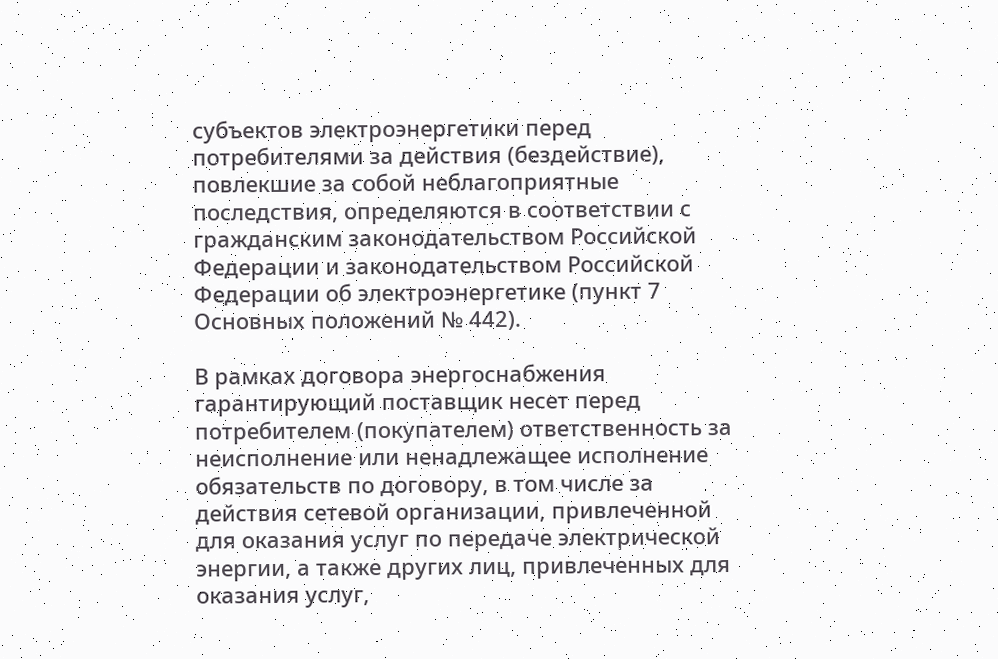субъектов электроэнергетики перед потребителями за действия (бездействие), повлекшие за собой неблагоприятные последствия, определяются в соответствии с гражданским законодательством Российской Федерации и законодательством Российской Федерации об электроэнергетике (пункт 7 Основных положений № 442).

В рамках договора энергоснабжения гарантирующий поставщик несет перед потребителем (покупателем) ответственность за неисполнение или ненадлежащее исполнение обязательств по договору, в том числе за действия сетевой организации, привлеченной для оказания услуг по передаче электрической энергии, а также других лиц, привлеченных для оказания услуг,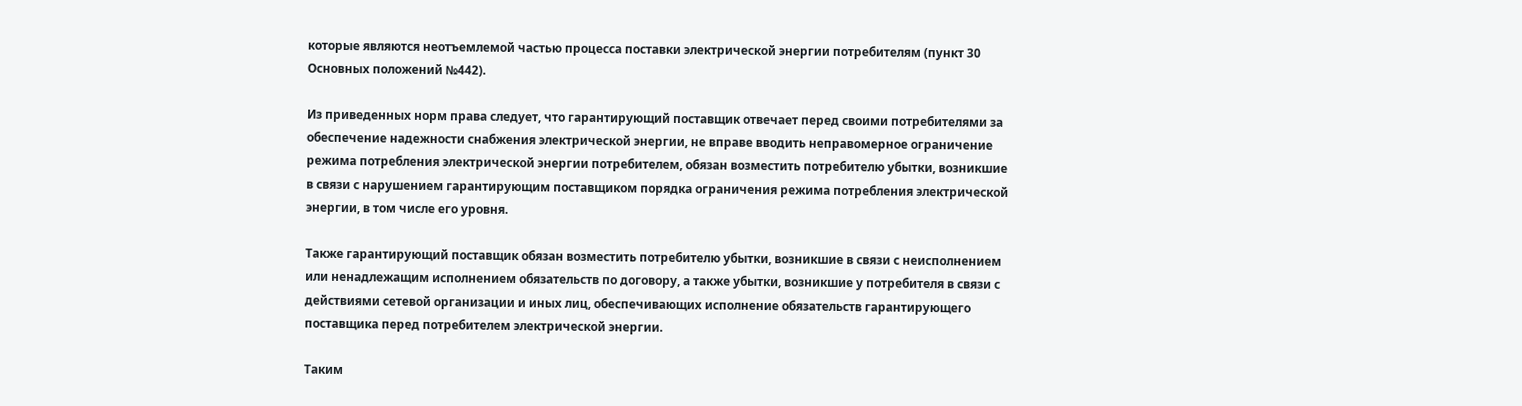которые являются неотъемлемой частью процесса поставки электрической энергии потребителям (пункт 30 Основных положений №442).

Из приведенных норм права следует, что гарантирующий поставщик отвечает перед своими потребителями за обеспечение надежности снабжения электрической энергии, не вправе вводить неправомерное ограничение режима потребления электрической энергии потребителем, обязан возместить потребителю убытки, возникшие в связи с нарушением гарантирующим поставщиком порядка ограничения режима потребления электрической энергии, в том числе его уровня.

Также гарантирующий поставщик обязан возместить потребителю убытки, возникшие в связи с неисполнением или ненадлежащим исполнением обязательств по договору, а также убытки, возникшие у потребителя в связи с действиями сетевой организации и иных лиц, обеспечивающих исполнение обязательств гарантирующего поставщика перед потребителем электрической энергии.

Таким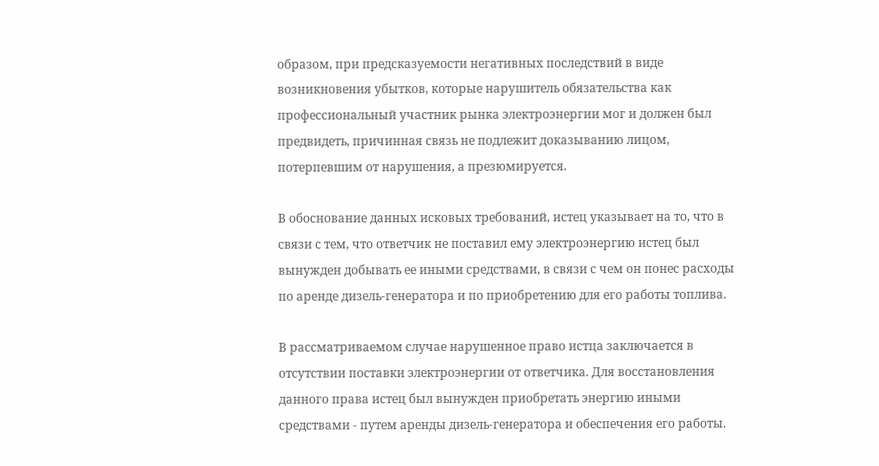образом, при предсказуемости негативных последствий в виде возникновения убытков, которые нарушитель обязательства как профессиональный участник рынка электроэнергии мог и должен был предвидеть, причинная связь не подлежит доказыванию лицом, потерпевшим от нарушения, а презюмируется.

В обоснование данных исковых требований, истец указывает на то, что в связи с тем, что ответчик не поставил ему электроэнергию истец был вынужден добывать ее иными средствами, в связи с чем он понес расходы по аренде дизель-генератора и по приобретению для его работы топлива.

В рассматриваемом случае нарушенное право истца заключается в отсутствии поставки электроэнергии от ответчика. Для восстановления данного права истец был вынужден приобретать энергию иными средствами - путем аренды дизель-генератора и обеспечения его работы.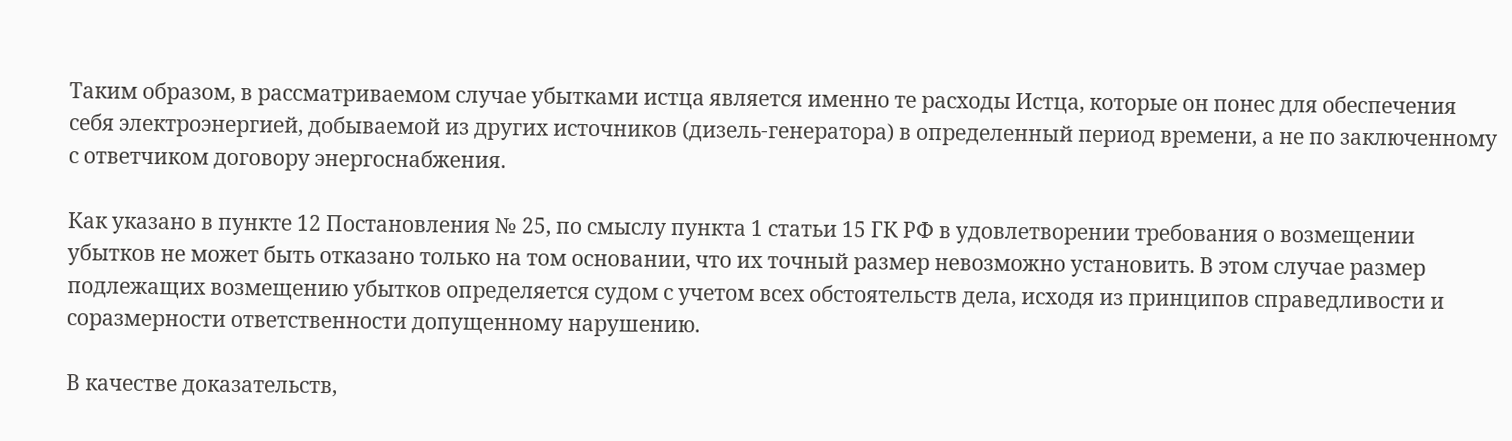Таким образом, в рассматриваемом случае убытками истца является именно те расходы Истца, которые он понес для обеспечения себя электроэнергией, добываемой из других источников (дизель-генератора) в определенный период времени, а не по заключенному с ответчиком договору энергоснабжения.

Как указано в пункте 12 Постановления № 25, по смыслу пункта 1 статьи 15 ГК РФ в удовлетворении требования о возмещении убытков не может быть отказано только на том основании, что их точный размер невозможно установить. В этом случае размер подлежащих возмещению убытков определяется судом с учетом всех обстоятельств дела, исходя из принципов справедливости и соразмерности ответственности допущенному нарушению.

В качестве доказательств,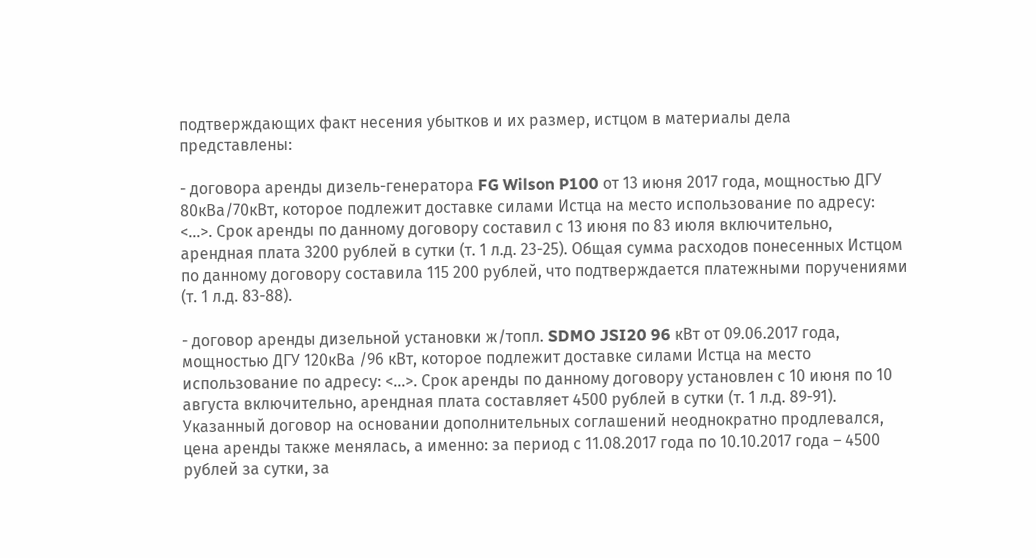подтверждающих факт несения убытков и их размер, истцом в материалы дела представлены:

- договора аренды дизель-генератора FG Wilson P100 от 13 июня 2017 года, мощностью ДГУ 80кВа/70кВт, которое подлежит доставке силами Истца на место использование по адресу: <...>. Срок аренды по данному договору составил с 13 июня по 83 июля включительно, арендная плата 3200 рублей в сутки (т. 1 л.д. 23-25). Общая сумма расходов понесенных Истцом по данному договору составила 115 200 рублей, что подтверждается платежными поручениями (т. 1 л.д. 83-88).

- договор аренды дизельной установки ж/топл. SDMO JSI20 96 кВт от 09.06.2017 года, мощностью ДГУ 120кВа /96 кВт, которое подлежит доставке силами Истца на место использование по адресу: <...>. Срок аренды по данному договору установлен с 10 июня по 10 августа включительно, арендная плата составляет 4500 рублей в сутки (т. 1 л.д. 89-91). Указанный договор на основании дополнительных соглашений неоднократно продлевался, цена аренды также менялась, а именно: за период с 11.08.2017 года по 10.10.2017 года – 4500 рублей за сутки, за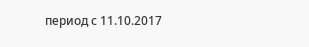период с 11.10.2017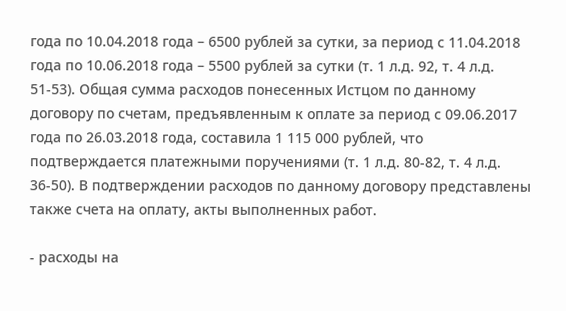года по 10.04.2018 года – 6500 рублей за сутки, за период с 11.04.2018 года по 10.06.2018 года – 5500 рублей за сутки (т. 1 л.д. 92, т. 4 л.д. 51-53). Общая сумма расходов понесенных Истцом по данному договору по счетам, предъявленным к оплате за период с 09.06.2017 года по 26.03.2018 года, составила 1 115 000 рублей, что подтверждается платежными поручениями (т. 1 л.д. 80-82, т. 4 л.д. 36-50). В подтверждении расходов по данному договору представлены также счета на оплату, акты выполненных работ.

- расходы на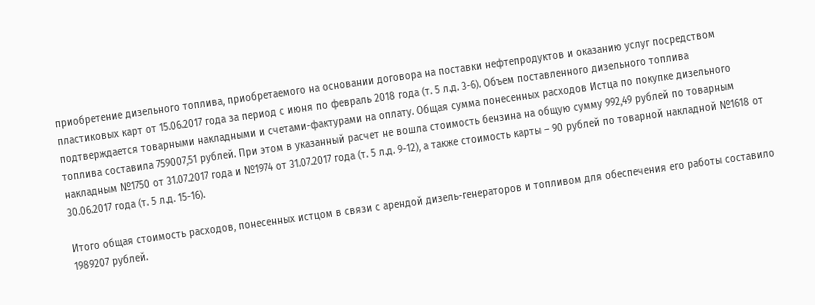приобретение дизельного топлива, приобретаемого на основании договора на поставки нефтепродуктов и оказанию услуг посредством пластиковых карт от 15.06.2017 года за период с июня по февраль 2018 года (т. 5 л.д. 3-6). Объем поставленного дизельного топлива подтверждается товарными накладными и счетами-фактурами на оплату. Общая сумма понесенных расходов Истца по покупке дизельного топлива составила 759007,51 рублей. При этом в указанный расчет не вошла стоимость бензина на общую сумму 992,49 рублей по товарным накладным №1750 от 31.07.2017 года и №1974 от 31.07.2017 года (т. 5 л.д. 9-12), а также стоимость карты – 90 рублей по товарной накладной №1618 от 30.06.2017 года (т. 5 л.д. 15-16).

Итого общая стоимость расходов, понесенных истцом в связи с арендой дизель-генераторов и топливом для обеспечения его работы составило 1989207 рублей.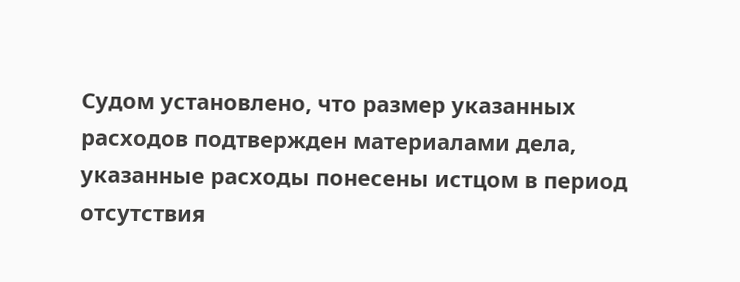Судом установлено, что размер указанных расходов подтвержден материалами дела, указанные расходы понесены истцом в период отсутствия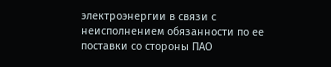электроэнергии в связи с неисполнением обязанности по ее поставки со стороны ПАО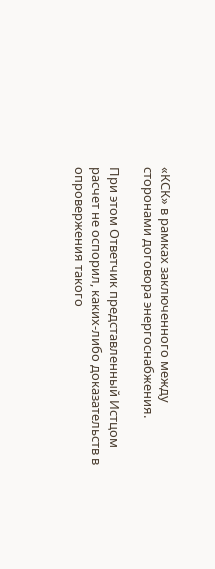«КСК» в рамках заключенного между сторонами договора энергоснабжения.

При этом Ответчик представленный Истцом расчет не оспорил, каких-либо доказательств в опровержения такого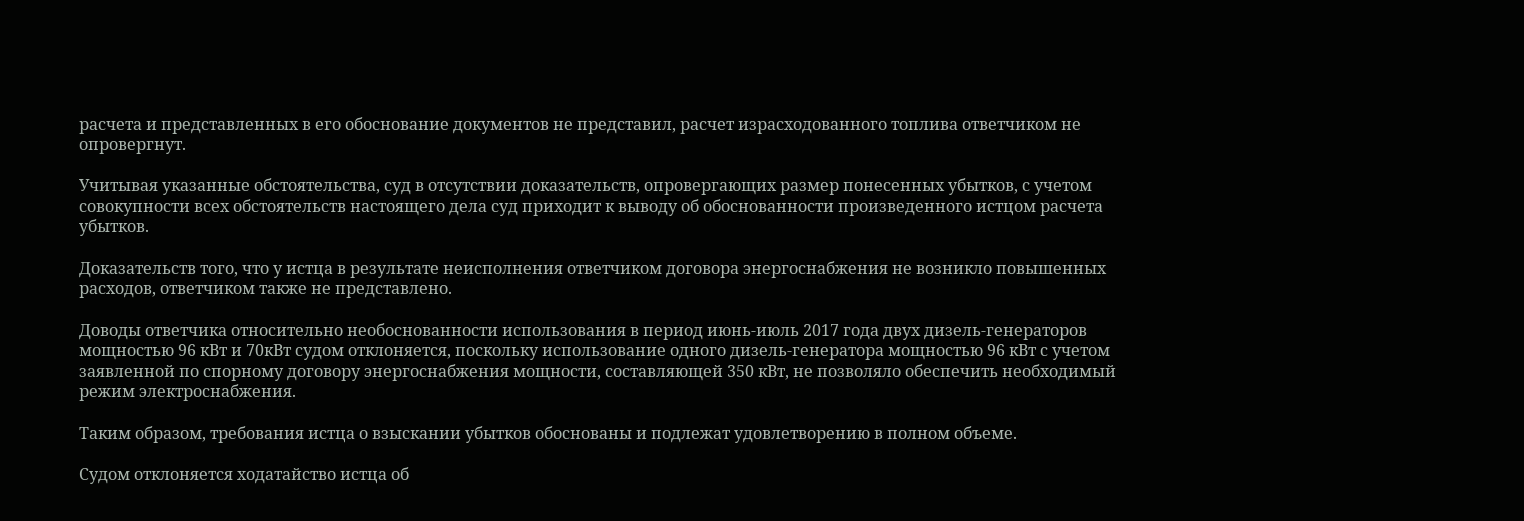расчета и представленных в его обоснование документов не представил, расчет израсходованного топлива ответчиком не опровергнут.

Учитывая указанные обстоятельства, суд в отсутствии доказательств, опровергающих размер понесенных убытков, с учетом совокупности всех обстоятельств настоящего дела суд приходит к выводу об обоснованности произведенного истцом расчета убытков.

Доказательств того, что у истца в результате неисполнения ответчиком договора энергоснабжения не возникло повышенных расходов, ответчиком также не представлено.

Доводы ответчика относительно необоснованности использования в период июнь-июль 2017 года двух дизель-генераторов мощностью 96 кВт и 70кВт судом отклоняется, поскольку использование одного дизель-генератора мощностью 96 кВт с учетом заявленной по спорному договору энергоснабжения мощности, составляющей 350 кВт, не позволяло обеспечить необходимый режим электроснабжения.

Таким образом, требования истца о взыскании убытков обоснованы и подлежат удовлетворению в полном объеме.

Судом отклоняется ходатайство истца об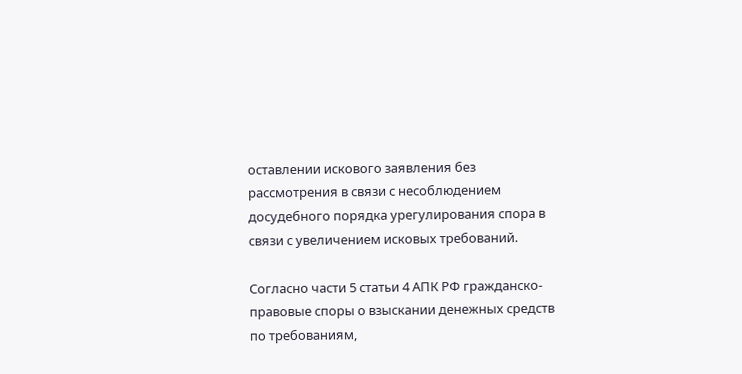оставлении искового заявления без рассмотрения в связи с несоблюдением досудебного порядка урегулирования спора в связи с увеличением исковых требований.

Согласно части 5 статьи 4 АПК РФ гражданско-правовые споры о взыскании денежных средств по требованиям,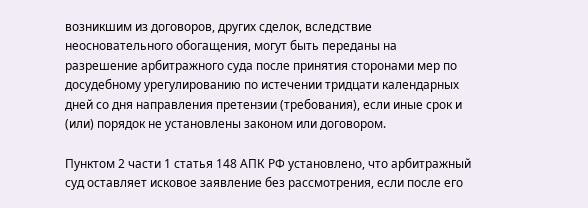возникшим из договоров, других сделок, вследствие неосновательного обогащения, могут быть переданы на разрешение арбитражного суда после принятия сторонами мер по досудебному урегулированию по истечении тридцати календарных дней со дня направления претензии (требования), если иные срок и (или) порядок не установлены законом или договором.

Пунктом 2 части 1 статья 148 АПК РФ установлено, что арбитражный суд оставляет исковое заявление без рассмотрения, если после его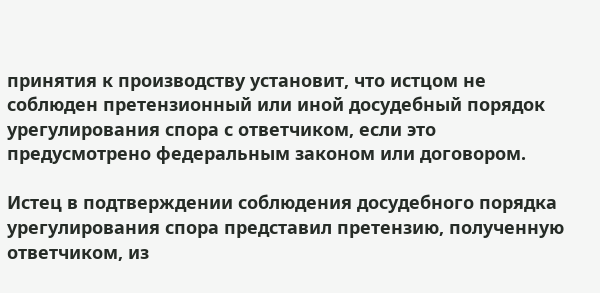принятия к производству установит, что истцом не соблюден претензионный или иной досудебный порядок урегулирования спора с ответчиком, если это предусмотрено федеральным законом или договором.

Истец в подтверждении соблюдения досудебного порядка урегулирования спора представил претензию, полученную ответчиком, из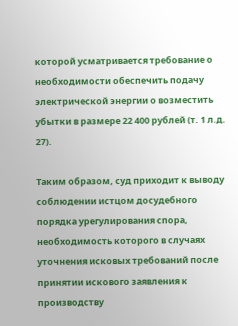которой усматривается требование о необходимости обеспечить подачу электрической энергии о возместить убытки в размере 22 400 рублей (т. 1 л.д. 27).

Таким образом, суд приходит к выводу соблюдении истцом досудебного порядка урегулирования спора, необходимость которого в случаях уточнения исковых требований после принятии искового заявления к производству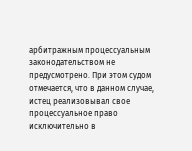арбитражным процессуальным законодательством не предусмотрено. При этом судом отмечается, что в данном случае, истец реализовывал свое процессуальное право исключительно в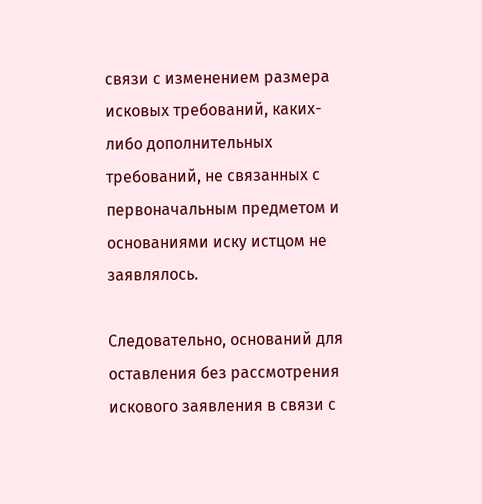связи с изменением размера исковых требований, каких-либо дополнительных требований, не связанных с первоначальным предметом и основаниями иску истцом не заявлялось.

Следовательно, оснований для оставления без рассмотрения искового заявления в связи с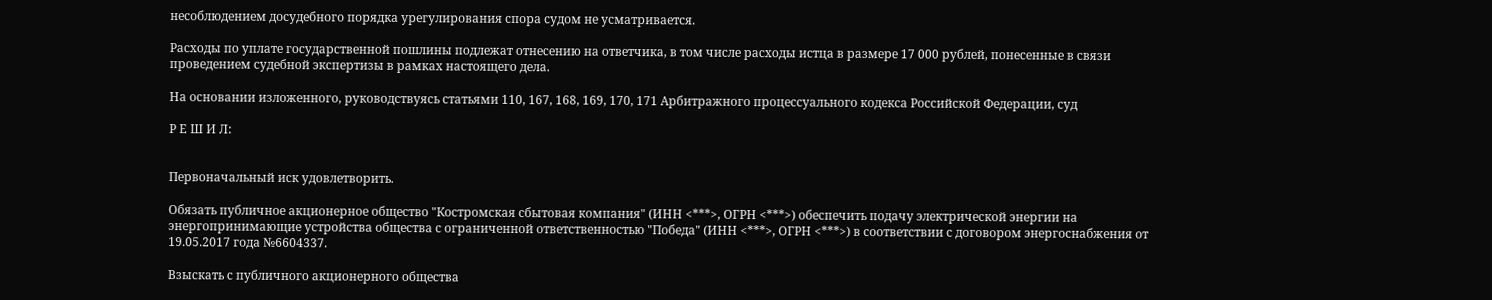несоблюдением досудебного порядка урегулирования спора судом не усматривается.

Расходы по уплате государственной пошлины подлежат отнесению на ответчика, в том числе расходы истца в размере 17 000 рублей, понесенные в связи проведением судебной экспертизы в рамках настоящего дела.

На основании изложенного, руководствуясь статьями 110, 167, 168, 169, 170, 171 Арбитражного процессуального кодекса Российской Федерации, суд

Р Е Ш И Л:


Первоначальный иск удовлетворить.

Обязать публичное акционерное общество "Костромская сбытовая компания" (ИНН <***>, ОГРН <***>) обеспечить подачу электрической энергии на энергопринимающие устройства общества с ограниченной ответственностью "Победа" (ИНН <***>, ОГРН <***>) в соответствии с договором энергоснабжения от 19.05.2017 года №6604337.

Взыскать с публичного акционерного общества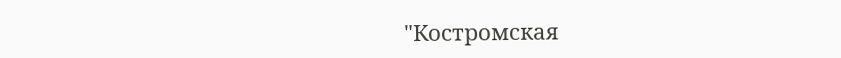"Костромская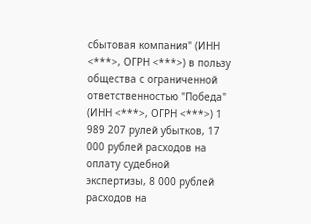сбытовая компания" (ИНН <***>, ОГРН <***>) в пользу общества с ограниченной ответственностью "Победа" (ИНН <***>, ОГРН <***>) 1 989 207 рулей убытков, 17 000 рублей расходов на оплату судебной экспертизы, 8 000 рублей расходов на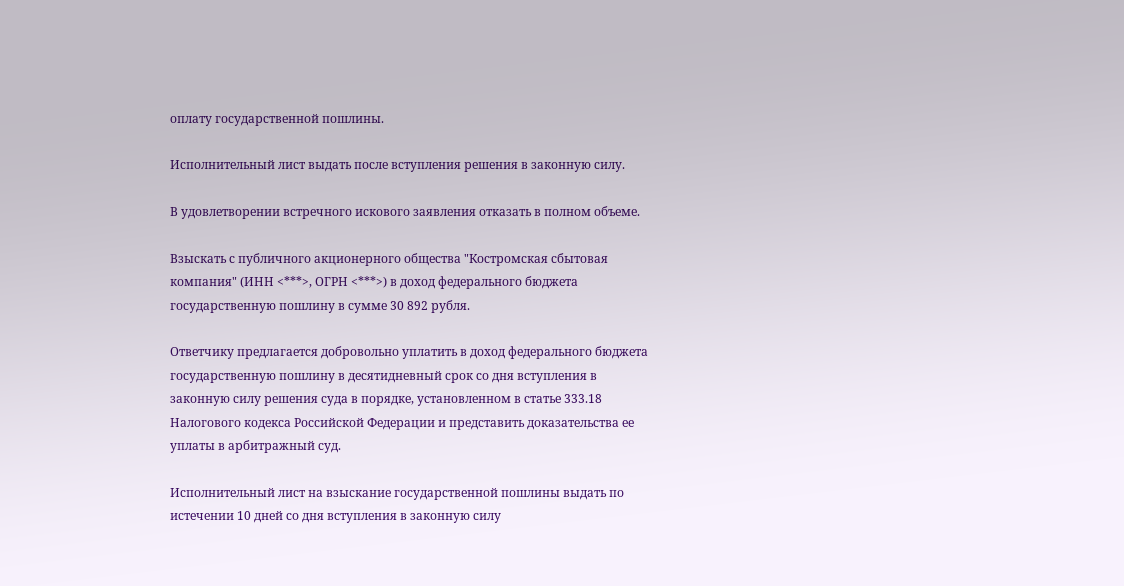оплату государственной пошлины.

Исполнительный лист выдать после вступления решения в законную силу.

В удовлетворении встречного искового заявления отказать в полном объеме.

Взыскать с публичного акционерного общества "Костромская сбытовая компания" (ИНН <***>, ОГРН <***>) в доход федерального бюджета государственную пошлину в сумме 30 892 рубля.

Ответчику предлагается добровольно уплатить в доход федерального бюджета государственную пошлину в десятидневный срок со дня вступления в законную силу решения суда в порядке, установленном в статье 333.18 Налогового кодекса Российской Федерации и представить доказательства ее уплаты в арбитражный суд.

Исполнительный лист на взыскание государственной пошлины выдать по истечении 10 дней со дня вступления в законную силу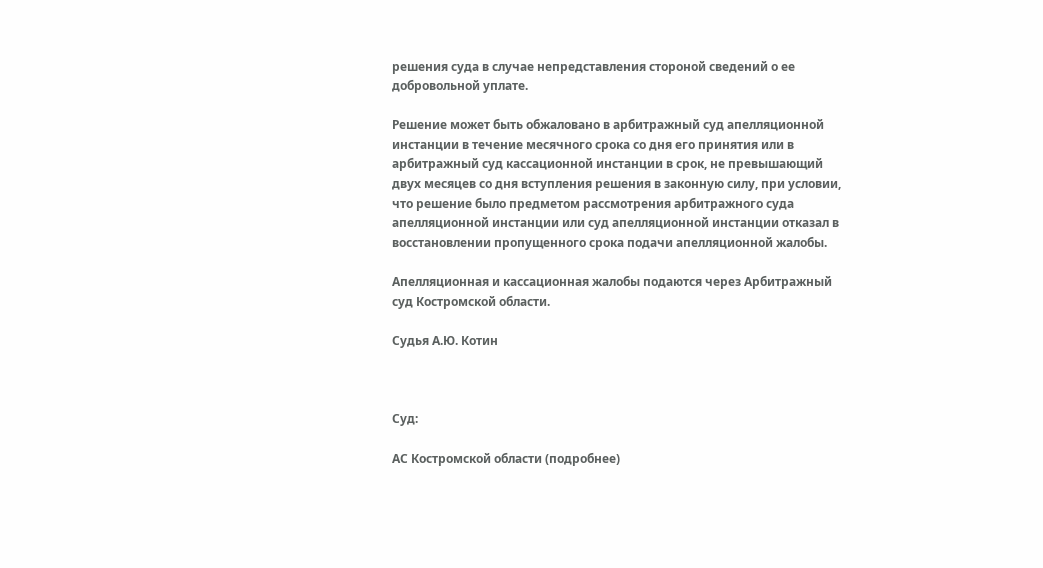решения суда в случае непредставления стороной сведений о ее добровольной уплате.

Решение может быть обжаловано в арбитражный суд апелляционной инстанции в течение месячного срока со дня его принятия или в арбитражный суд кассационной инстанции в срок, не превышающий двух месяцев со дня вступления решения в законную силу, при условии, что решение было предметом рассмотрения арбитражного суда апелляционной инстанции или суд апелляционной инстанции отказал в восстановлении пропущенного срока подачи апелляционной жалобы.

Апелляционная и кассационная жалобы подаются через Арбитражный суд Костромской области.

Судья А.Ю. Котин



Суд:

АС Костромской области (подробнее)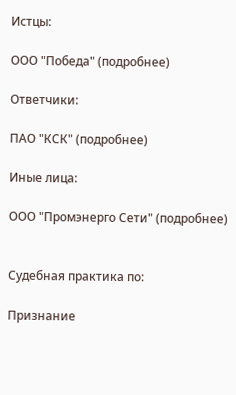Истцы:

ООО "Победа" (подробнее)

Ответчики:

ПАО "КСК" (подробнее)

Иные лица:

ООО "Промэнерго Сети" (подробнее)


Судебная практика по:

Признание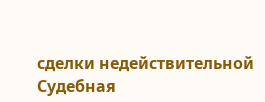сделки недействительной
Судебная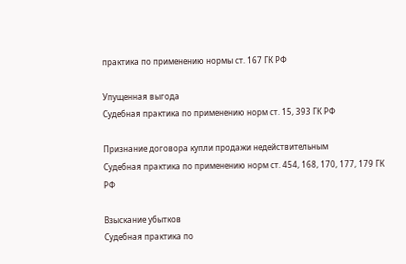практика по применению нормы ст. 167 ГК РФ

Упущенная выгода
Судебная практика по применению норм ст. 15, 393 ГК РФ

Признание договора купли продажи недействительным
Судебная практика по применению норм ст. 454, 168, 170, 177, 179 ГК РФ

Взыскание убытков
Судебная практика по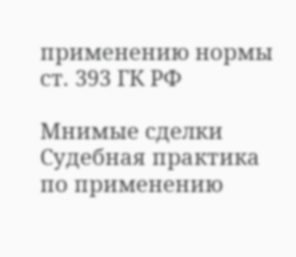применению нормы ст. 393 ГК РФ

Мнимые сделки
Судебная практика по применению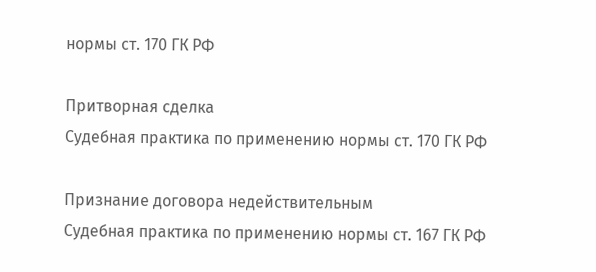нормы ст. 170 ГК РФ

Притворная сделка
Судебная практика по применению нормы ст. 170 ГК РФ

Признание договора недействительным
Судебная практика по применению нормы ст. 167 ГК РФ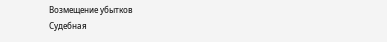Возмещение убытков
Судебная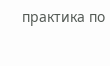практика по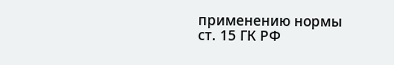применению нормы ст. 15 ГК РФ